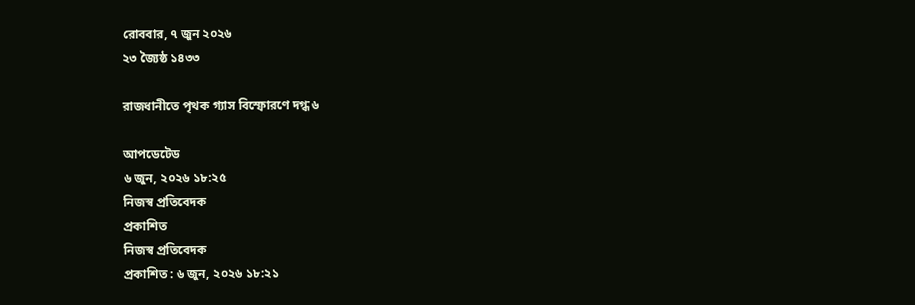রোববার, ৭ জুন ২০২৬
২৩ জ্যৈষ্ঠ ১৪৩৩

রাজধানীতে পৃথক গ্যাস বিস্ফোরণে দগ্ধ ৬

আপডেটেড
৬ জুন, ২০২৬ ১৮:২৫
নিজস্ব প্রতিবেদক
প্রকাশিত
নিজস্ব প্রতিবেদক
প্রকাশিত : ৬ জুন, ২০২৬ ১৮:২১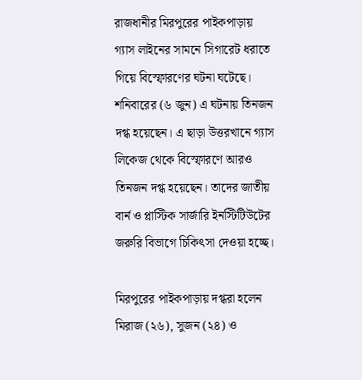রাজধানীর মিরপুরের পাইকপাড়ায় গ্যাস লাইনের সামনে সিগারেট ধরাতে গিয়ে বিস্ফোরণের ঘটনা ঘটেছে। শনিবারের (৬ জুন) এ ঘটনায় তিনজন দগ্ধ হয়েছেন। এ ছাড়া উত্তরখানে গ্যাস লিকেজ থেকে বিস্ফোরণে আরও তিনজন দগ্ধ হয়েছেন। তাদের জাতীয় বার্ন ও প্লাস্টিক সার্জারি ইনস্টিটিউটের জরুরি বিভাগে চিকিৎসা দেওয়া হচ্ছে।

মিরপুরের পাইকপাড়ায় দগ্ধরা হলেন মিরাজ (২৬), সুজন (২৪) ও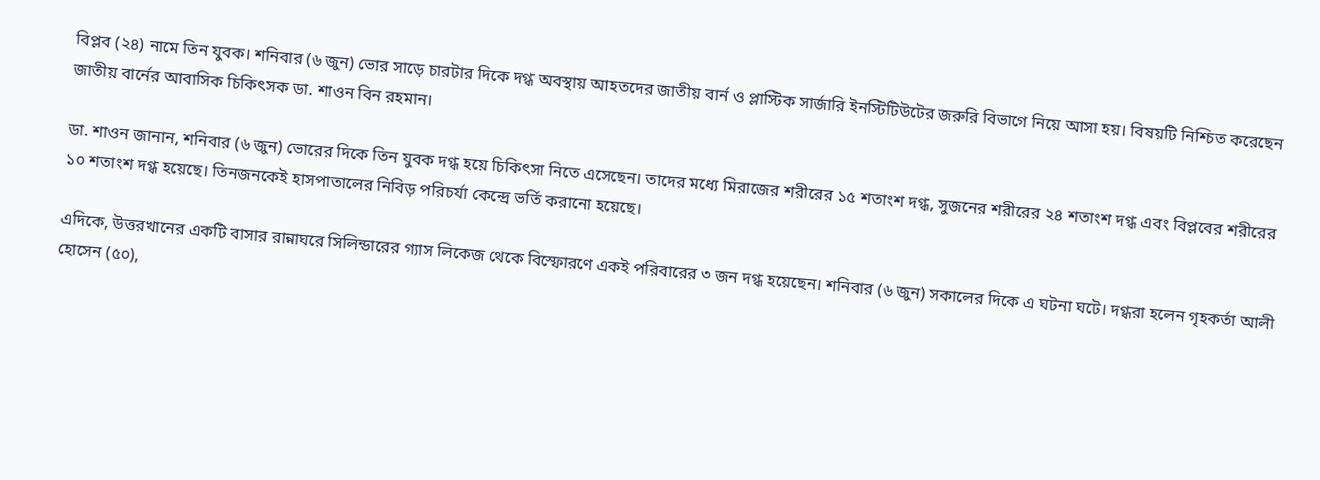বিপ্লব (২৪) নামে তিন যুবক। শনিবার (৬ জুন) ভোর সাড়ে চারটার দিকে দগ্ধ অবস্থায় আহতদের জাতীয় বার্ন ও প্লাস্টিক সার্জারি ইনস্টিটিউটের জরুরি বিভাগে নিয়ে আসা হয়। বিষয়টি নিশ্চিত করেছেন জাতীয় বার্নের আবাসিক চিকিৎসক ডা. শাওন বিন রহমান।

ডা. শাওন জানান, শনিবার (৬ জুন) ভোরের দিকে তিন যুবক দগ্ধ হয়ে চিকিৎসা নিতে এসেছেন। তাদের মধ্যে মিরাজের শরীরের ১৫ শতাংশ দগ্ধ, সুজনের শরীরের ২৪ শতাংশ দগ্ধ এবং বিপ্লবের শরীরের ১০ শতাংশ দগ্ধ হয়েছে। তিনজনকেই হাসপাতালের নিবিড় পরিচর্যা কেন্দ্রে ভর্তি করানো হয়েছে।

এদিকে, উত্তরখানের একটি বাসার রান্নাঘরে সিলিন্ডারের গ্যাস লিকেজ থেকে বিস্ফোরণে একই পরিবারের ৩ জন দগ্ধ হয়েছেন। শনিবার (৬ জুন) সকালের দিকে এ ঘটনা ঘটে। দগ্ধরা হলেন গৃহকর্তা আলী হোসেন (৫০),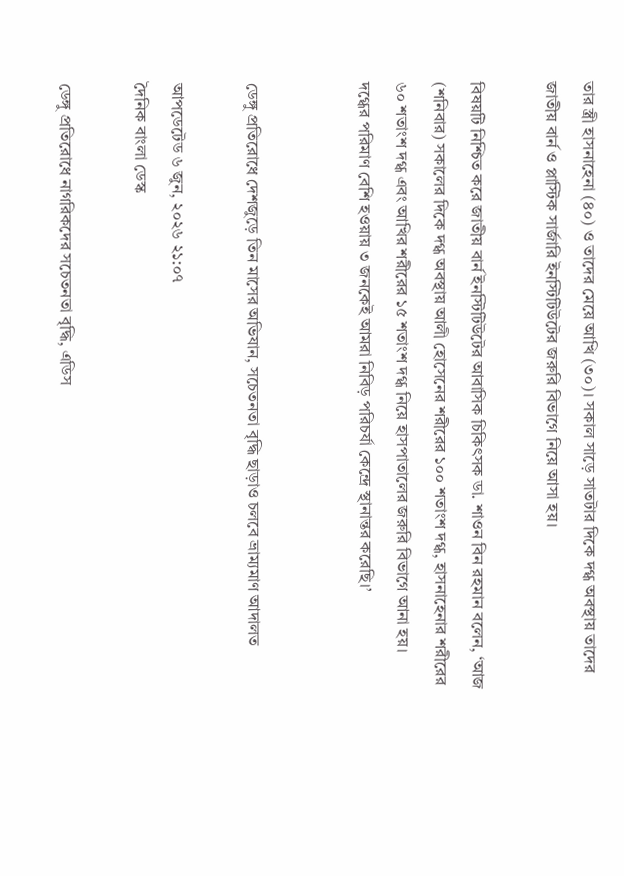তার স্ত্রী হাসনাহেনা (৪০) ও তাদের মেয়ে আখি (৩০)। সকাল সাড়ে সাতটার দিকে দগ্ধ অবস্থায় তাদের জাতীয় বার্ন ও প্লাস্টিক সার্জারি ইনস্টিটিউটের জরুরি বিভাগে নিয়ে আসা হয়।

বিষয়টি নিশ্চিত করে জাতীয় বার্ন ইনস্টিটিউটের আবাসিক চিকিৎসক ডা. শাওন বিন রহমান বলেন, ‘আজ (শনিবার) সকালের দিকে দগ্ধ অবস্থায় আলী হোসেনের শরীরের ১০০ শতাংশ দগ্ধ, হাসনাহেনার শরীরের ৬০ শতাংশ দগ্ধ এবং আখির শরীরের ১৫ শতাংশ দগ্ধ নিয়ে হাসপাতালের জরুরি বিভাগে আনা হয়। দগ্ধের পরিমাণ বেশি হওয়ায় ৩ জনকেই আমরা নিবিড় পরিচর্যা কেন্দ্রে স্থানান্তর করেছি।’


ডেঙ্গু প্রতিরোধে দেশজুড়ে তিন মাসের অভিযান, সচেতনতা বৃদ্ধি ছাড়াও চলবে ভ্রাম্যমাণ আদালত

আপডেটেড ৬ জুন, ২০২৬ ২১:০৭
দৈনিক বাংলা ডেস্ক

ডেঙ্গু প্রতিরোধে নাগরিকদের সচেতনতা বৃদ্ধি, এডিস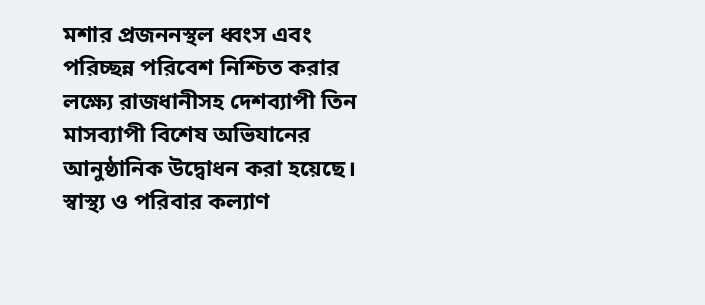মশার প্রজননস্থল ধ্বংস এবং পরিচ্ছন্ন পরিবেশ নিশ্চিত করার লক্ষ্যে রাজধানীসহ দেশব্যাপী তিন মাসব্যাপী বিশেষ অভিযানের আনুষ্ঠানিক উদ্বোধন করা হয়েছে। স্বাস্থ্য ও পরিবার কল্যাণ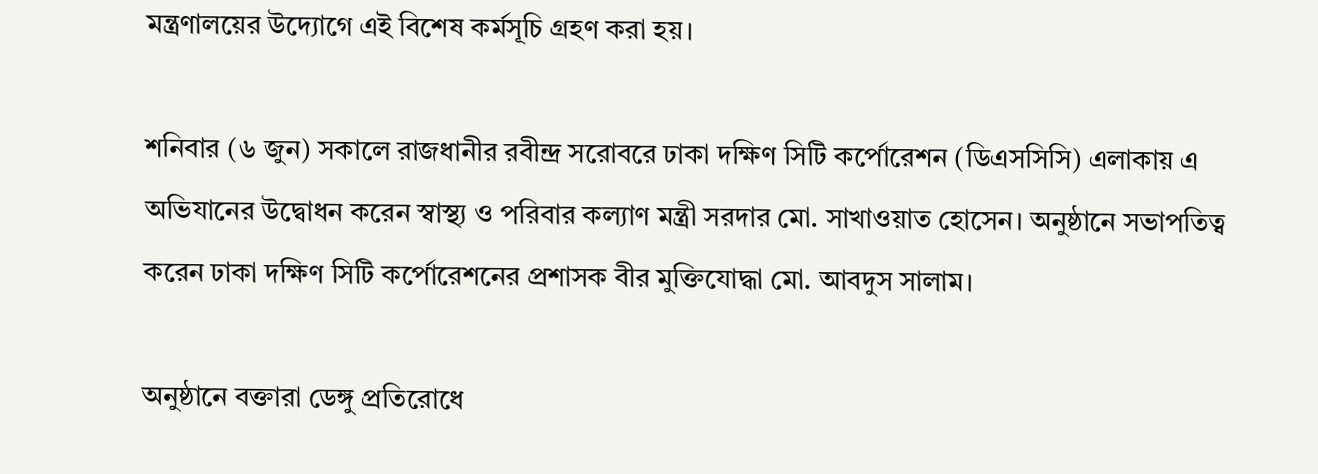মন্ত্রণালয়ের উদ্যোগে এই বিশেষ কর্মসূচি গ্রহণ করা হয়।

শনিবার (৬ জুন) সকালে রাজধানীর রবীন্দ্র সরোবরে ঢাকা দক্ষিণ সিটি কর্পোরেশন (ডিএসসিসি) এলাকায় এ অভিযানের উদ্বোধন করেন স্বাস্থ্য ও পরিবার কল্যাণ মন্ত্রী সরদার মো. সাখাওয়াত হোসেন। অনুষ্ঠানে সভাপতিত্ব করেন ঢাকা দক্ষিণ সিটি কর্পোরেশনের প্রশাসক বীর মুক্তিযোদ্ধা মো. আবদুস সালাম।

অনুষ্ঠানে বক্তারা ডেঙ্গু প্রতিরোধে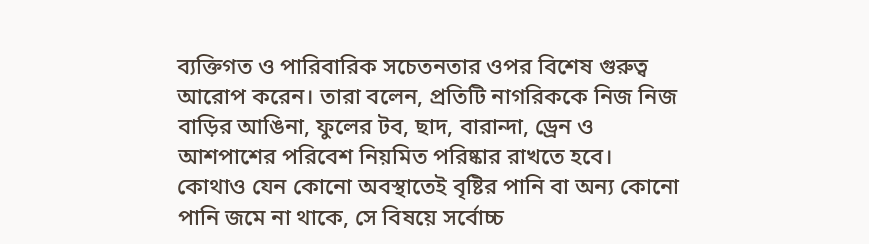ব্যক্তিগত ও পারিবারিক সচেতনতার ওপর বিশেষ গুরুত্ব আরোপ করেন। তারা বলেন, প্রতিটি নাগরিককে নিজ নিজ বাড়ির আঙিনা, ফুলের টব, ছাদ, বারান্দা, ড্রেন ও আশপাশের পরিবেশ নিয়মিত পরিষ্কার রাখতে হবে। কোথাও যেন কোনো অবস্থাতেই বৃষ্টির পানি বা অন্য কোনো পানি জমে না থাকে, সে বিষয়ে সর্বোচ্চ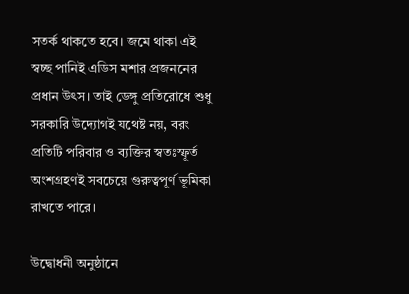সতর্ক থাকতে হবে। জমে থাকা এই স্বচ্ছ পানিই এডিস মশার প্রজননের প্রধান উৎস। তাই ডেঙ্গু প্রতিরোধে শুধু সরকারি উদ্যোগই যথেষ্ট নয়, বরং প্রতিটি পরিবার ও ব্যক্তির স্বতঃস্ফূর্ত অংশগ্রহণই সবচেয়ে গুরুত্বপূর্ণ ভূমিকা রাখতে পারে।

উদ্বোধনী অনুষ্ঠানে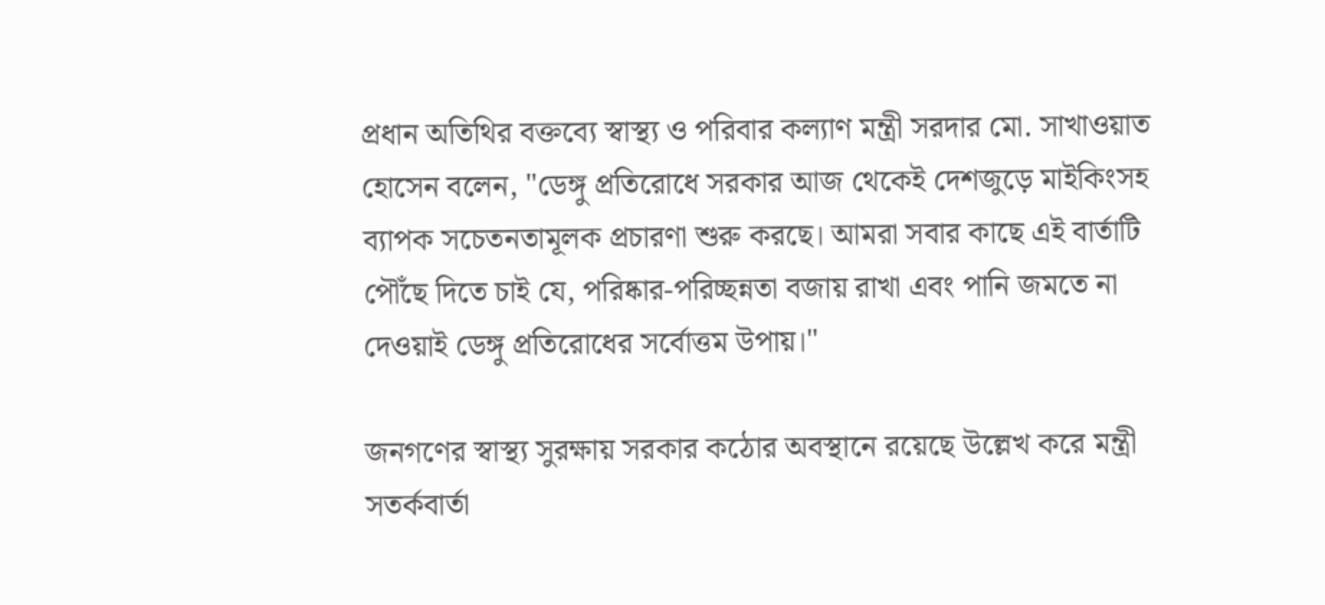প্রধান অতিথির বক্তব্যে স্বাস্থ্য ও পরিবার কল্যাণ মন্ত্রী সরদার মো. সাখাওয়াত হোসেন বলেন, "ডেঙ্গু প্রতিরোধে সরকার আজ থেকেই দেশজুড়ে মাইকিংসহ ব্যাপক সচেতনতামূলক প্রচারণা শুরু করছে। আমরা সবার কাছে এই বার্তাটি পৌঁছে দিতে চাই যে, পরিষ্কার-পরিচ্ছন্নতা বজায় রাখা এবং পানি জমতে না দেওয়াই ডেঙ্গু প্রতিরোধের সর্বোত্তম উপায়।"

জনগণের স্বাস্থ্য সুরক্ষায় সরকার কঠোর অবস্থানে রয়েছে উল্লেখ করে মন্ত্রী সতর্কবার্তা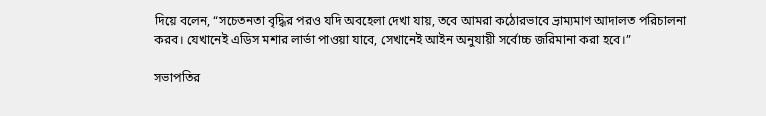দিয়ে বলেন, “সচেতনতা বৃদ্ধির পরও যদি অবহেলা দেখা যায়, তবে আমরা কঠোরভাবে ভ্রাম্যমাণ আদালত পরিচালনা করব। যেখানেই এডিস মশার লার্ভা পাওয়া যাবে, সেখানেই আইন অনুযায়ী সর্বোচ্চ জরিমানা করা হবে।”

সভাপতির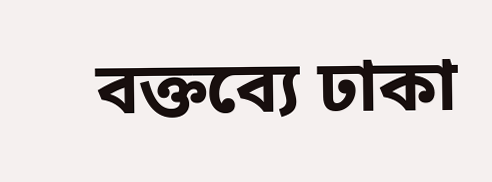বক্তব্যে ঢাকা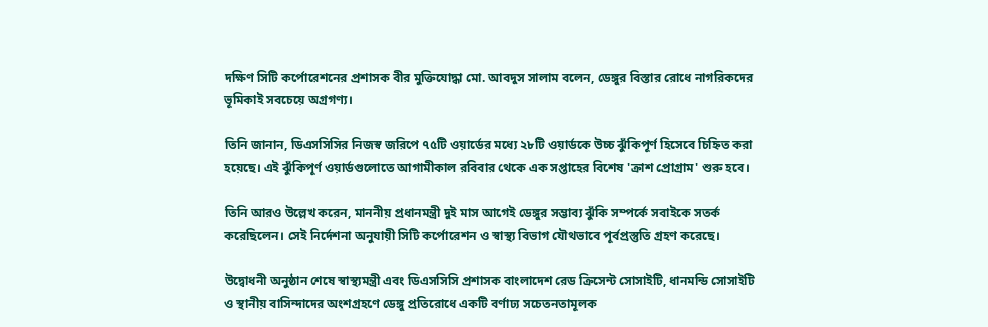দক্ষিণ সিটি কর্পোরেশনের প্রশাসক বীর মুক্তিযোদ্ধা মো. আবদুস সালাম বলেন, ডেঙ্গুর বিস্তার রোধে নাগরিকদের ভূমিকাই সবচেয়ে অগ্রগণ্য।

তিনি জানান, ডিএসসিসির নিজস্ব জরিপে ৭৫টি ওয়ার্ডের মধ্যে ২৮টি ওয়ার্ডকে উচ্চ ঝুঁকিপূর্ণ হিসেবে চিহ্নিত করা হয়েছে। এই ঝুঁকিপূর্ণ ওয়ার্ডগুলোতে আগামীকাল রবিবার থেকে এক সপ্তাহের বিশেষ 'ক্রাশ প্রোগ্রাম' শুরু হবে।

তিনি আরও উল্লেখ করেন, মাননীয় প্রধানমন্ত্রী দুই মাস আগেই ডেঙ্গুর সম্ভাব্য ঝুঁকি সম্পর্কে সবাইকে সতর্ক করেছিলেন। সেই নির্দেশনা অনুযায়ী সিটি কর্পোরেশন ও স্বাস্থ্য বিভাগ যৌথভাবে পূর্বপ্রস্তুতি গ্রহণ করেছে।

উদ্বোধনী অনুষ্ঠান শেষে স্বাস্থ্যমন্ত্রী এবং ডিএসসিসি প্রশাসক বাংলাদেশ রেড ক্রিসেন্ট সোসাইটি, ধানমন্ডি সোসাইটি ও স্থানীয় বাসিন্দাদের অংশগ্রহণে ডেঙ্গু প্রতিরোধে একটি বর্ণাঢ্য সচেতনতামূলক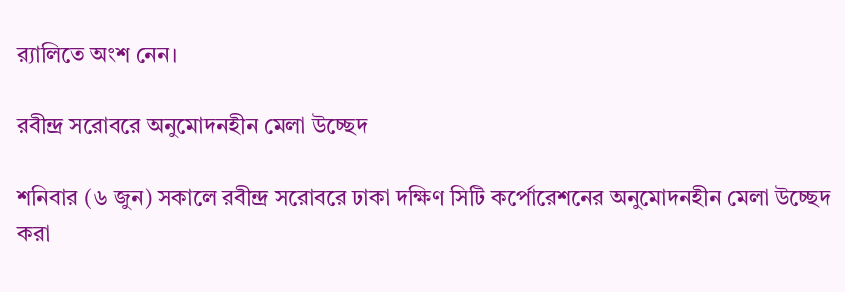র‍্যালিতে অংশ নেন।

রবীন্দ্র সরোবরে অনুমোদনহীন মেলা উচ্ছেদ

শনিবার (৬ জুন) সকালে রবীন্দ্র সরোবরে ঢাকা দক্ষিণ সিটি কর্পোরেশনের অনুমোদনহীন মেলা উচ্ছেদ করা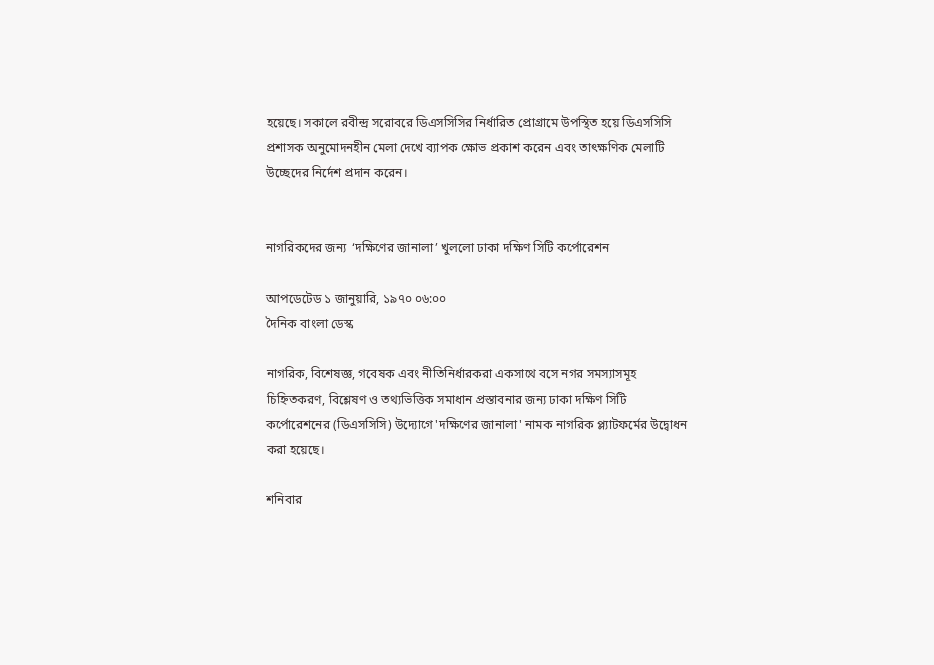হয়েছে। সকালে রবীন্দ্র সরোবরে ডিএসসিসির নির্ধারিত প্রোগ্রামে উপস্থিত হয়ে ডিএসসিসি প্রশাসক অনুমোদনহীন মেলা দেখে ব্যাপক ক্ষোভ প্রকাশ করেন এবং তাৎক্ষণিক মেলাটি উচ্ছেদের নির্দেশ প্রদান করেন।


নাগরিকদের জন্য  ‘দক্ষিণের জানালা’ খুললো ঢাকা দক্ষিণ সিটি কর্পোরেশন

আপডেটেড ১ জানুয়ারি, ১৯৭০ ০৬:০০
দৈনিক বাংলা ডেস্ক

নাগরিক, বিশেষজ্ঞ, গবেষক এবং নীতিনির্ধারকরা একসাথে বসে নগর সমস্যাসমূহ চিহ্নিতকরণ, বিশ্লেষণ ও তথ্যভিত্তিক সমাধান প্রস্তাবনার জন্য ঢাকা দক্ষিণ সিটি কর্পোরেশনের (ডিএসসিসি) উদ্যোগে 'দক্ষিণের জানালা' নামক নাগরিক প্ল্যাটফর্মের উদ্বোধন করা হয়েছে।

শনিবার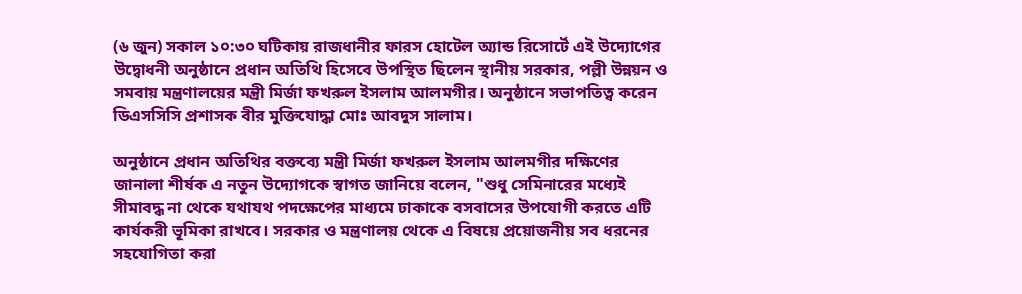(৬ জুন) সকাল ১০:৩০ ঘটিকায় রাজধানীর ফারস হোটেল অ্যান্ড রিসোর্টে এই উদ্যোগের উদ্বোধনী অনুষ্ঠানে প্রধান অতিথি হিসেবে উপস্থিত ছিলেন স্থানীয় সরকার, পল্লী উন্নয়ন ও সমবায় মন্ত্রণালয়ের মন্ত্রী মির্জা ফখরুল ইসলাম আলমগীর। অনুষ্ঠানে সভাপতিত্ব করেন ডিএসসিসি প্রশাসক বীর মুক্তিযোদ্ধা মোঃ আবদুস সালাম।

অনুষ্ঠানে প্রধান অতিথির বক্তব্যে মন্ত্রী মির্জা ফখরুল ইসলাম আলমগীর দক্ষিণের জানালা শীর্ষক এ নতুন উদ্যোগকে স্বাগত জানিয়ে বলেন, "শুধু সেমিনারের মধ্যেই সীমাবদ্ধ না থেকে যথাযথ পদক্ষেপের মাধ্যমে ঢাকাকে বসবাসের উপযোগী করতে এটি কার্যকরী ভূমিকা রাখবে। সরকার ও মন্ত্রণালয় থেকে এ বিষয়ে প্রয়োজনীয় সব ধরনের সহযোগিতা করা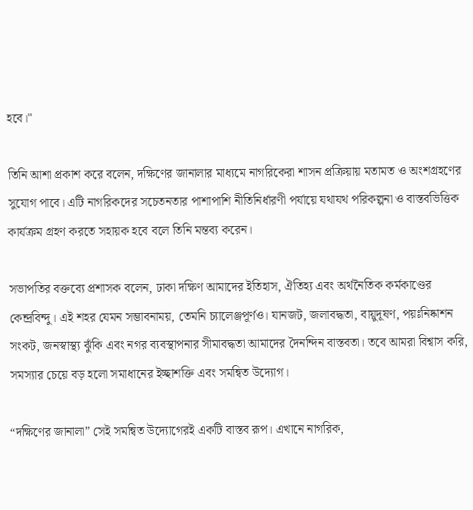হবে।"

তিনি আশা প্রকাশ করে বলেন, দক্ষিণের জানালার মাধ্যমে নাগরিকেরা শাসন প্রক্রিয়ায় মতামত ও অংশগ্রহণের সুযোগ পাবে। এটি নাগরিকদের সচেতনতার পাশাপাশি নীতিনির্ধারণী পর্যায়ে যথাযথ পরিকল্পনা ও বাস্তবভিত্তিক কার্যক্রম গ্রহণ করতে সহায়ক হবে বলে তিনি মন্তব্য করেন।

সভাপতির বক্তব্যে প্রশাসক বলেন, ঢাকা দক্ষিণ আমাদের ইতিহাস, ঐতিহ্য এবং অর্থনৈতিক কর্মকাণ্ডের কেন্দ্রবিন্দু। এই শহর যেমন সম্ভাবনাময়, তেমনি চ্যালেঞ্জপূর্ণও। যানজট, জলাবদ্ধতা, বায়ুদূষণ, পয়ঃনিষ্কাশন সংকট, জনস্বাস্থ্য ঝুঁকি এবং নগর ব্যবস্থাপনার সীমাবদ্ধতা আমাদের দৈনন্দিন বাস্তবতা। তবে আমরা বিশ্বাস করি, সমস্যার চেয়ে বড় হলো সমাধানের ইচ্ছাশক্তি এবং সমন্বিত উদ্যোগ।

“দক্ষিণের জানালা” সেই সমন্বিত উদ্যোগেরই একটি বাস্তব রূপ। এখানে নাগরিক,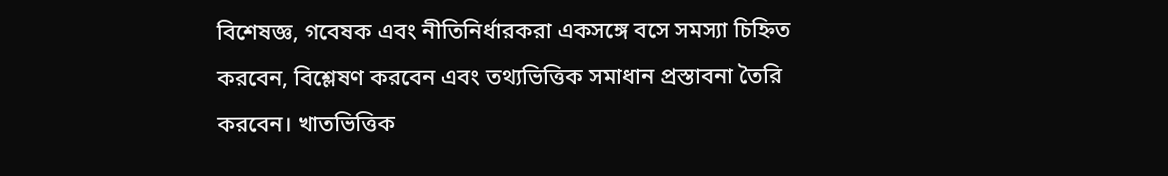বিশেষজ্ঞ, গবেষক এবং নীতিনির্ধারকরা একসঙ্গে বসে সমস্যা চিহ্নিত করবেন, বিশ্লেষণ করবেন এবং তথ্যভিত্তিক সমাধান প্রস্তাবনা তৈরি করবেন। খাতভিত্তিক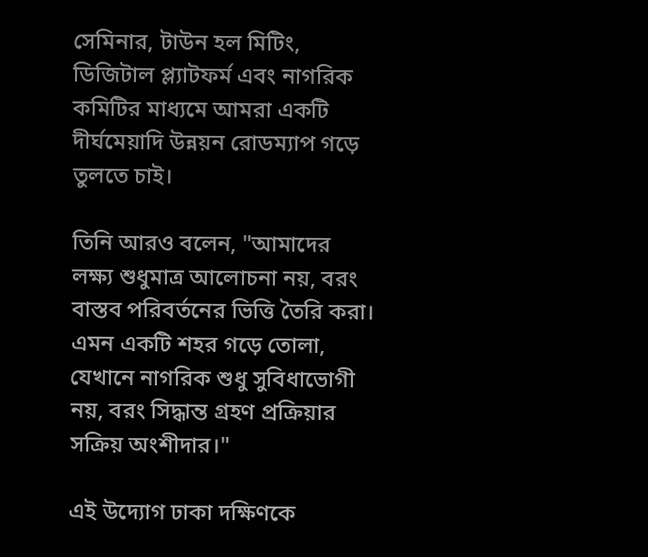সেমিনার, টাউন হল মিটিং, ডিজিটাল প্ল্যাটফর্ম এবং নাগরিক কমিটির মাধ্যমে আমরা একটি দীর্ঘমেয়াদি উন্নয়ন রোডম্যাপ গড়ে তুলতে চাই।

তিনি আরও বলেন, "আমাদের লক্ষ্য শুধুমাত্র আলোচনা নয়, বরং বাস্তব পরিবর্তনের ভিত্তি তৈরি করা। এমন একটি শহর গড়ে তোলা, যেখানে নাগরিক শুধু সুবিধাভোগী নয়, বরং সিদ্ধান্ত গ্রহণ প্রক্রিয়ার সক্রিয় অংশীদার।"

এই উদ্যোগ ঢাকা দক্ষিণকে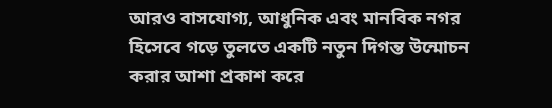আরও বাসযোগ্য, আধুনিক এবং মানবিক নগর হিসেবে গড়ে তুলতে একটি নতুন দিগন্ত উন্মোচন করার আশা প্রকাশ করে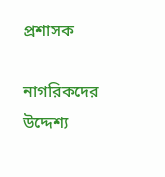প্রশাসক

নাগরিকদের উদ্দেশ্য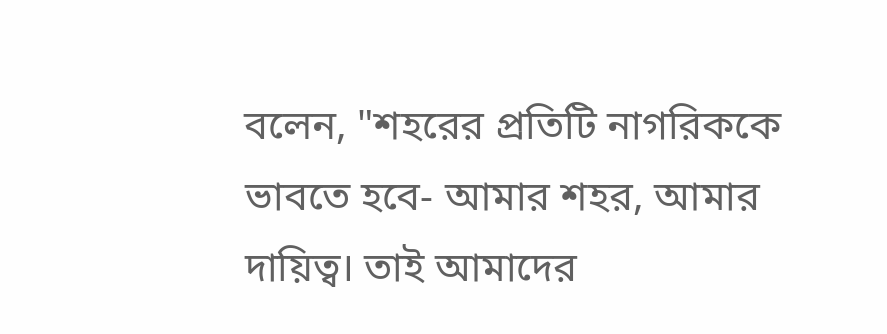বলেন, "শহরের প্রতিটি নাগরিককে ভাবতে হবে- আমার শহর, আমার দায়িত্ব। তাই আমাদের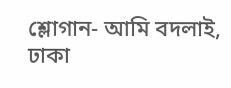শ্লোগান- আমি বদলাই, ঢাকা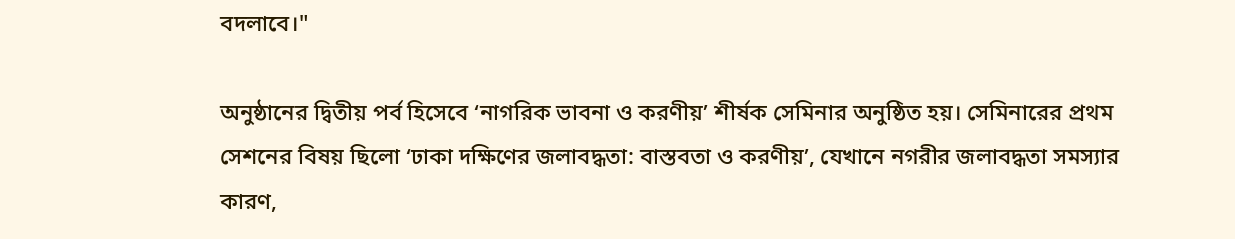বদলাবে।"

অনুষ্ঠানের দ্বিতীয় পর্ব হিসেবে ‘নাগরিক ভাবনা ও করণীয়’ শীর্ষক সেমিনার অনুষ্ঠিত হয়। সেমিনারের প্রথম সেশনের বিষয় ছিলো ‘ঢাকা দক্ষিণের জলাবদ্ধতা: বাস্তবতা ও করণীয়’, যেখানে নগরীর জলাবদ্ধতা সমস্যার কারণ,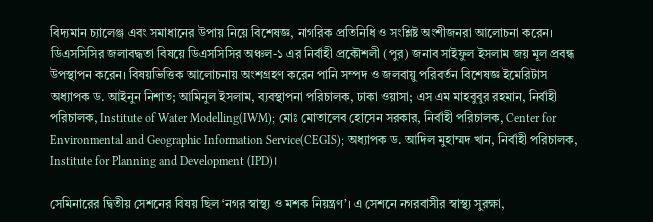বিদ্যমান চ্যালেঞ্জ এবং সমাধানের উপায় নিয়ে বিশেষজ্ঞ, নাগরিক প্রতিনিধি ও সংশ্লিষ্ট অংশীজনরা আলোচনা করেন। ডিএসসিসির জলাবদ্ধতা বিষয়ে ডিএসসিসির অঞ্চল-১ এর নির্বাহী প্রকৌশলী (পুর) জনাব সাইফুল ইসলাম জয় মূল প্রবন্ধ উপস্থাপন করেন। বিষয়ভিত্তিক আলোচনায় অংশগ্রহণ করেন পানি সম্পদ ও জলবায়ু পরিবর্তন বিশেষজ্ঞ ইমেরিটাস অধ্যাপক ড. আইনুন নিশাত; আমিনুল ইসলাম, ব্যবস্থাপনা পরিচালক, ঢাকা ওয়াসা; এস এম মাহবুবুর রহমান, নির্বাহী পরিচালক, Institute of Water Modelling(IWM); মোঃ মোতালেব হোসেন সরকার, নির্বাহী পরিচালক, Center for Environmental and Geographic Information Service(CEGIS); অধ্যাপক ড. আদিল মুহাম্মদ খান, নির্বাহী পরিচালক, Institute for Planning and Development (IPD)।

সেমিনারের দ্বিতীয় সেশনের বিষয় ছিল ‘নগর স্বাস্থ্য ও মশক নিয়ন্ত্রণ’। এ সেশনে নগরবাসীর স্বাস্থ্য সুরক্ষা,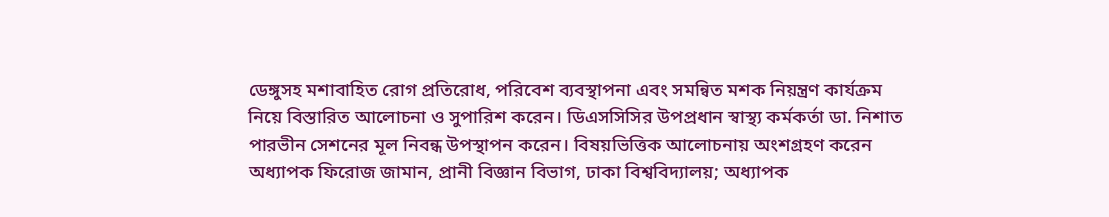ডেঙ্গুসহ মশাবাহিত রোগ প্রতিরোধ, পরিবেশ ব্যবস্থাপনা এবং সমন্বিত মশক নিয়ন্ত্রণ কার্যক্রম নিয়ে বিস্তারিত আলোচনা ও সুপারিশ করেন। ডিএসসিসির উপপ্রধান স্বাস্থ্য কর্মকর্তা ডা. নিশাত পারভীন সেশনের মূল নিবন্ধ উপস্থাপন করেন। বিষয়ভিত্তিক আলোচনায় অংশগ্রহণ করেন অধ্যাপক ফিরোজ জামান, প্রানী বিজ্ঞান বিভাগ, ঢাকা বিশ্ববিদ্যালয়; অধ্যাপক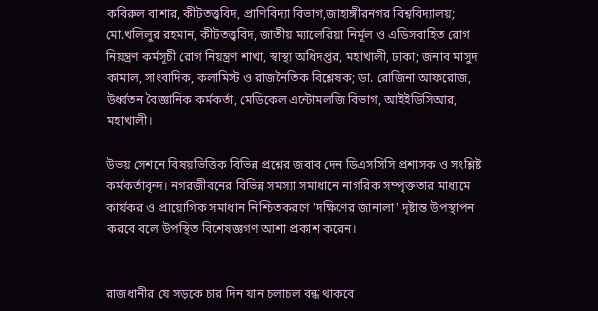কবিরুল বাশার, কীটতত্ত্ববিদ, প্রাণিবিদ্যা বিভাগ,জাহাঙ্গীরনগর বিশ্ববিদ্যালয়; মো.খলিলুর রহমান, কীটতত্ত্ববিদ, জাতীয় ম্যালেরিয়া নির্মূল ও এডিসবাহিত রোগ নিয়ন্ত্রণ কর্মসূচী রোগ নিয়ন্ত্রণ শাখা, স্বাস্থ্য অধিদপ্তর, মহাখালী, ঢাকা; জনাব মাসুদ কামাল, সাংবাদিক, কলামিস্ট ও রাজনৈতিক বিশ্লেষক; ডা. রোজিনা আফরোজ, উর্ধ্বতন বৈজ্ঞানিক কর্মকর্তা, মেডিকেল এন্টোমলজি বিভাগ, আইইডিসিআর, মহাখালী।

উভয় সেশনে বিষয়ভিত্তিক বিভিন্ন প্রশ্নের জবাব দেন ডিএসসিসি প্রশাসক ও সংশ্লিষ্ট কর্মকর্তাবৃন্দ। নগরজীবনের বিভিন্ন সমস্যা সমাধানে নাগরিক সম্পৃক্ততার মাধ্যমে কার্যকর ও প্রায়োগিক সমাধান নিশ্চিতকরণে 'দক্ষিণের জানালা' দৃষ্টান্ত উপস্থাপন করবে বলে উপস্থিত বিশেষজ্ঞগণ আশা প্রকাশ করেন।


রাজধানীর যে সড়কে চার দিন যান চলাচল বন্ধ থাকবে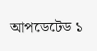আপডেটেড ১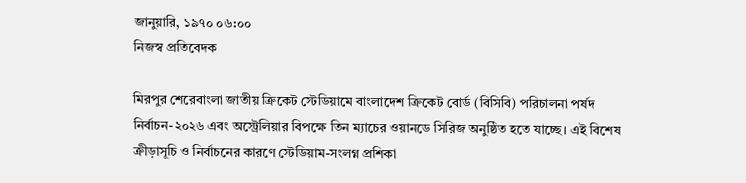জানুয়ারি, ১৯৭০ ০৬:০০
নিজস্ব প্রতিবেদক

মিরপুর শেরেবাংলা জাতীয় ক্রিকেট স্টেডিয়ামে বাংলাদেশ ক্রিকেট বোর্ড (বিসিবি) পরিচালনা পর্ষদ নির্বাচন-২০২৬ এবং অস্ট্রেলিয়ার বিপক্ষে তিন ম্যাচের ওয়ানডে সিরিজ অনুষ্ঠিত হতে যাচ্ছে। এই বিশেষ ক্রীড়াসূচি ও নির্বাচনের কারণে স্টেডিয়াম-সংলগ্ন প্রশিকা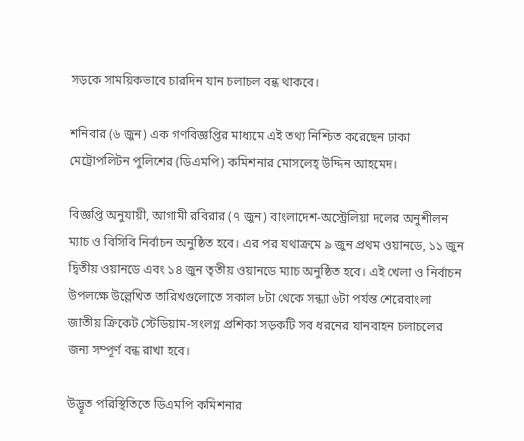সড়কে সাময়িকভাবে চারদিন যান চলাচল বন্ধ থাকবে।

শনিবার (৬ জুন) এক গণবিজ্ঞপ্তির মাধ্যমে এই তথ্য নিশ্চিত করেছেন ঢাকা মেট্রোপলিটন পুলিশের (ডিএমপি) কমিশনার মোসলেহ্ উদ্দিন আহমেদ।

বিজ্ঞপ্তি অনুযায়ী, আগামী রবিরার (৭ জুন) বাংলাদেশ-অস্ট্রেলিয়া দলের অনুশীলন ম্যাচ ও বিসিবি নির্বাচন অনুষ্ঠিত হবে। এর পর যথাক্রমে ৯ জুন প্রথম ওয়ানডে, ১১ জুন দ্বিতীয় ওয়ানডে এবং ১৪ জুন তৃতীয় ওয়ানডে ম্যাচ অনুষ্ঠিত হবে। এই খেলা ও নির্বাচন উপলক্ষে উল্লেখিত তারিখগুলোতে সকাল ৮টা থেকে সন্ধ্যা ৬টা পর্যন্ত শেরেবাংলা জাতীয় ক্রিকেট স্টেডিয়াম-সংলগ্ন প্রশিকা সড়কটি সব ধরনের যানবাহন চলাচলের জন্য সম্পূর্ণ বন্ধ রাখা হবে।

উদ্ভূত পরিস্থিতিতে ডিএমপি কমিশনার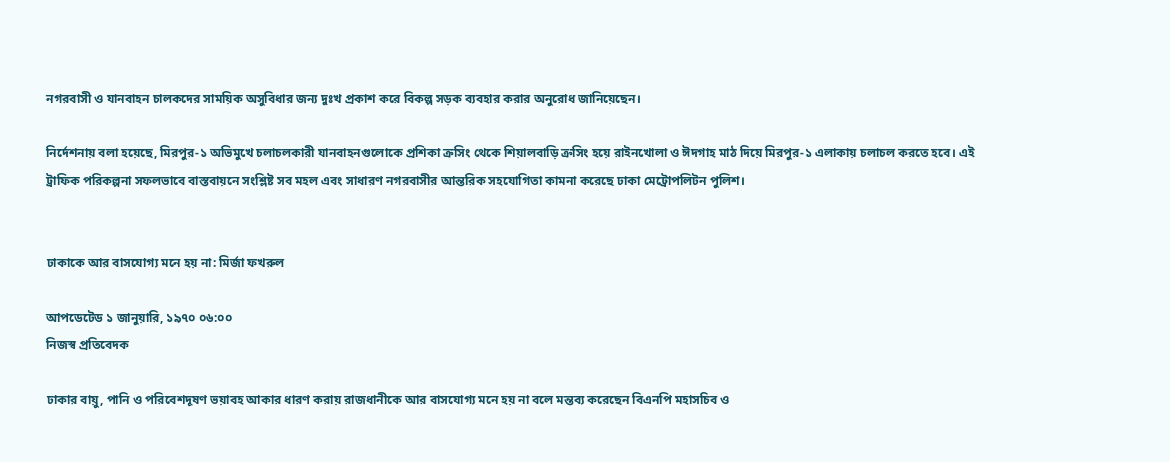নগরবাসী ও যানবাহন চালকদের সাময়িক অসুবিধার জন্য দুঃখ প্রকাশ করে বিকল্প সড়ক ব্যবহার করার অনুরোধ জানিয়েছেন।

নির্দেশনায় বলা হয়েছে, মিরপুর-১ অভিমুখে চলাচলকারী যানবাহনগুলোকে প্রশিকা ক্রসিং থেকে শিয়ালবাড়ি ক্রসিং হয়ে রাইনখোলা ও ঈদগাহ মাঠ দিয়ে মিরপুর-১ এলাকায় চলাচল করতে হবে। এই ট্রাফিক পরিকল্পনা সফলভাবে বাস্তবায়নে সংশ্লিষ্ট সব মহল এবং সাধারণ নগরবাসীর আন্তরিক সহযোগিতা কামনা করেছে ঢাকা মেট্রোপলিটন পুলিশ।


ঢাকাকে আর বাসযোগ্য মনে হয় না: মির্জা ফখরুল

আপডেটেড ১ জানুয়ারি, ১৯৭০ ০৬:০০
নিজস্ব প্রতিবেদক

ঢাকার বায়ু, পানি ও পরিবেশদূষণ ভয়াবহ আকার ধারণ করায় রাজধানীকে আর বাসযোগ্য মনে হয় না বলে মন্তব্য করেছেন বিএনপি মহাসচিব ও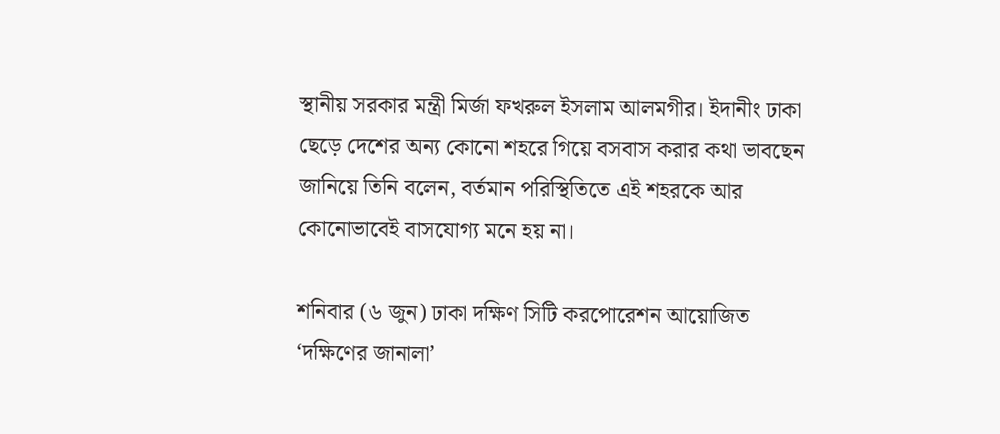স্থানীয় সরকার মন্ত্রী মির্জা ফখরুল ইসলাম আলমগীর। ইদানীং ঢাকা ছেড়ে দেশের অন্য কোনো শহরে গিয়ে বসবাস করার কথা ভাবছেন জানিয়ে তিনি বলেন, বর্তমান পরিস্থিতিতে এই শহরকে আর কোনোভাবেই বাসযোগ্য মনে হয় না।

শনিবার (৬ জুন) ঢাকা দক্ষিণ সিটি করপোরেশন আয়োজিত ‘দক্ষিণের জানালা’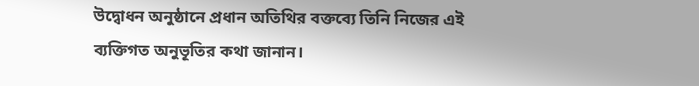উদ্বোধন অনুষ্ঠানে প্রধান অতিথির বক্তব্যে তিনি নিজের এই ব্যক্তিগত অনুভূতির কথা জানান।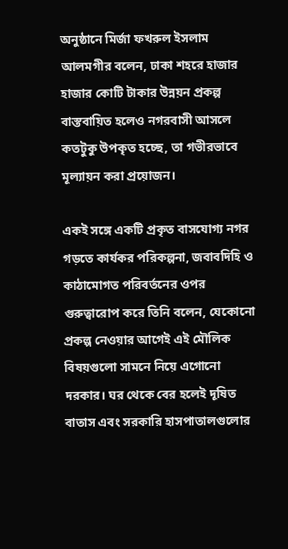অনুষ্ঠানে মির্জা ফখরুল ইসলাম আলমগীর বলেন, ঢাকা শহরে হাজার হাজার কোটি টাকার উন্নয়ন প্রকল্প বাস্তবায়িত হলেও নগরবাসী আসলে কতটুকু উপকৃত হচ্ছে, তা গভীরভাবে মূল্যায়ন করা প্রয়োজন।

একই সঙ্গে একটি প্রকৃত বাসযোগ্য নগর গড়তে কার্যকর পরিকল্পনা, জবাবদিহি ও কাঠামোগত পরিবর্তনের ওপর গুরুত্বারোপ করে তিনি বলেন, যেকোনো প্রকল্প নেওয়ার আগেই এই মৌলিক বিষয়গুলো সামনে নিয়ে এগোনো দরকার। ঘর থেকে বের হলেই দূষিত বাতাস এবং সরকারি হাসপাতালগুলোর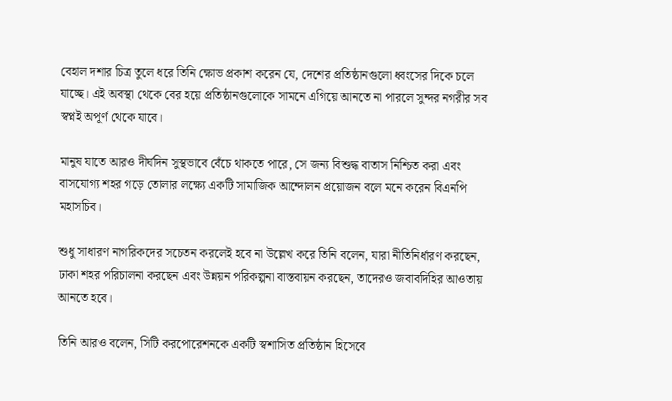বেহাল দশার চিত্র তুলে ধরে তিনি ক্ষোভ প্রকাশ করেন যে, দেশের প্রতিষ্ঠানগুলো ধ্বংসের দিকে চলে যাচ্ছে। এই অবস্থা থেকে বের হয়ে প্রতিষ্ঠানগুলোকে সামনে এগিয়ে আনতে না পারলে সুন্দর নগরীর সব স্বপ্নই অপূর্ণ থেকে যাবে।

মানুষ যাতে আরও দীর্ঘদিন সুস্থভাবে বেঁচে থাকতে পারে, সে জন্য বিশুদ্ধ বাতাস নিশ্চিত করা এবং বাসযোগ্য শহর গড়ে তোলার লক্ষ্যে একটি সামাজিক আন্দোলন প্রয়োজন বলে মনে করেন বিএনপি মহাসচিব।

শুধু সাধারণ নাগরিকদের সচেতন করলেই হবে না উল্লেখ করে তিনি বলেন, যারা নীতিনির্ধারণ করছেন, ঢাকা শহর পরিচালনা করছেন এবং উন্নয়ন পরিকল্পনা বাস্তবায়ন করছেন, তাদেরও জবাবদিহির আওতায় আনতে হবে।

তিনি আরও বলেন, সিটি করপোরেশনকে একটি স্বশাসিত প্রতিষ্ঠান হিসেবে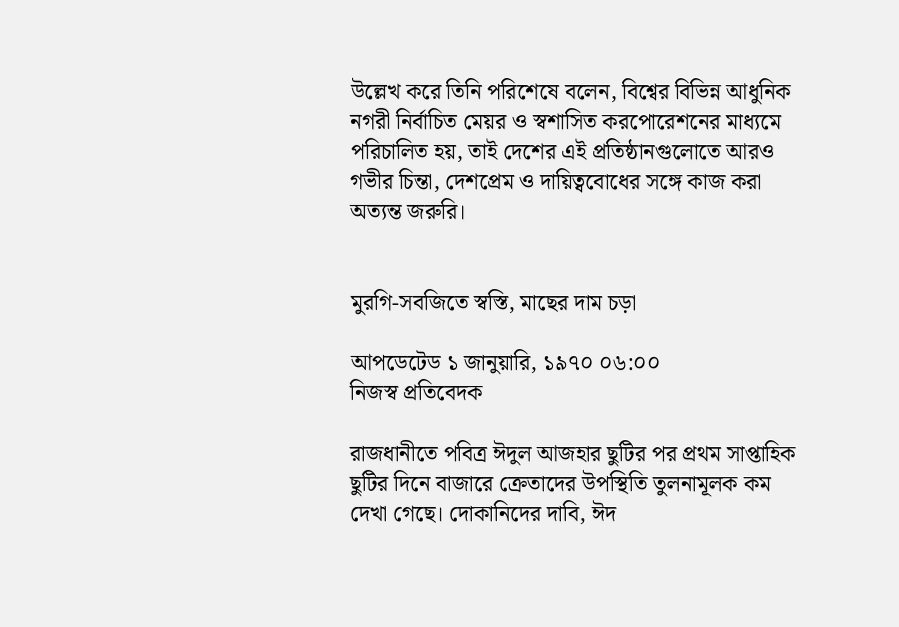উল্লেখ করে তিনি পরিশেষে বলেন, বিশ্বের বিভিন্ন আধুনিক নগরী নির্বাচিত মেয়র ও স্বশাসিত করপোরেশনের মাধ্যমে পরিচালিত হয়, তাই দেশের এই প্রতিষ্ঠানগুলোতে আরও গভীর চিন্তা, দেশপ্রেম ও দায়িত্ববোধের সঙ্গে কাজ করা অত্যন্ত জরুরি।


মুরগি-সবজিতে স্বস্তি, মাছের দাম চড়া

আপডেটেড ১ জানুয়ারি, ১৯৭০ ০৬:০০
নিজস্ব প্রতিবেদক

রাজধানীতে পবিত্র ঈদুল আজহার ছুটির পর প্রথম সাপ্তাহিক ছুটির দিনে বাজারে ক্রেতাদের উপস্থিতি তুলনামূলক কম দেখা গেছে। দোকানিদের দাবি, ঈদ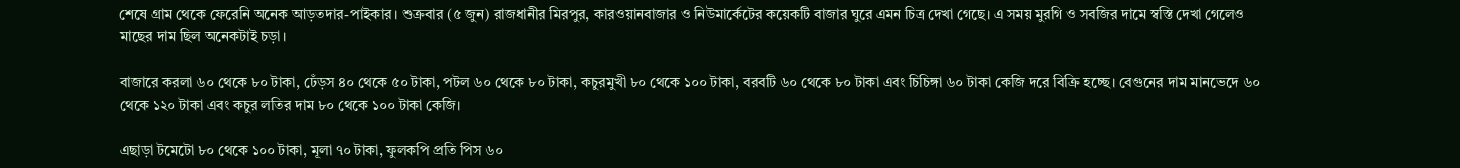শেষে গ্রাম থেকে ফেরেনি অনেক আড়তদার-পাইকার। শুক্রবার (৫ জুন) রাজধানীর মিরপুর, কারওয়ানবাজার ও নিউমার্কেটের কয়েকটি বাজার ঘুরে এমন চিত্র দেখা গেছে। এ সময় মুরগি ও সবজির দামে স্বস্তি দেখা গেলেও মাছের দাম ছিল অনেকটাই চড়া।

বাজারে করলা ৬০ থেকে ৮০ টাকা, ঢেঁড়স ৪০ থেকে ৫০ টাকা, পটল ৬০ থেকে ৮০ টাকা, কচুরমুখী ৮০ থেকে ১০০ টাকা, বরবটি ৬০ থেকে ৮০ টাকা এবং চিচিঙ্গা ৬০ টাকা কেজি দরে বিক্রি হচ্ছে। বেগুনের দাম মানভেদে ৬০ থেকে ১২০ টাকা এবং কচুর লতির দাম ৮০ থেকে ১০০ টাকা কেজি।

এছাড়া টমেটো ৮০ থেকে ১০০ টাকা, মূলা ৭০ টাকা, ফুলকপি প্রতি পিস ৬০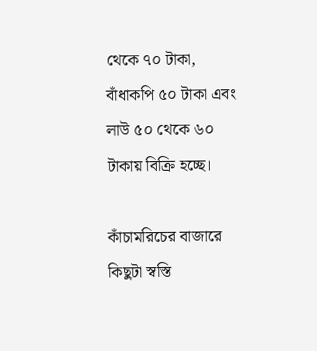থেকে ৭০ টাকা, বাঁধাকপি ৫০ টাকা এবং লাউ ৫০ থেকে ৬০ টাকায় বিক্রি হচ্ছে।

কাঁচামরিচের বাজারে কিছুটা স্বস্তি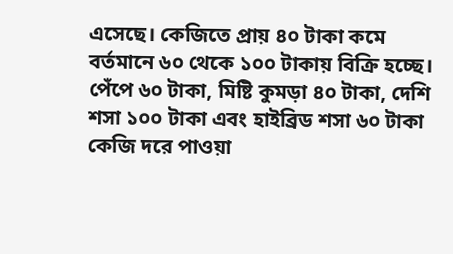এসেছে। কেজিতে প্রায় ৪০ টাকা কমে বর্তমানে ৬০ থেকে ১০০ টাকায় বিক্রি হচ্ছে। পেঁপে ৬০ টাকা, মিষ্টি কুমড়া ৪০ টাকা, দেশি শসা ১০০ টাকা এবং হাইব্রিড শসা ৬০ টাকা কেজি দরে পাওয়া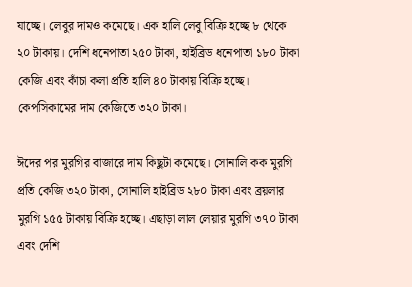যাচ্ছে। লেবুর দামও কমেছে। এক হালি লেবু বিক্রি হচ্ছে ৮ থেকে ২০ টাকায়। দেশি ধনেপাতা ২৫০ টাকা, হাইব্রিড ধনেপাতা ১৮০ টাকা কেজি এবং কাঁচা কলা প্রতি হালি ৪০ টাকায় বিক্রি হচ্ছে। কেপসিকামের দাম কেজিতে ৩২০ টাকা।

ঈদের পর মুরগির বাজারে দাম কিছুটা কমেছে। সোনালি কক মুরগি প্রতি কেজি ৩২০ টাকা, সোনালি হাইব্রিড ২৮০ টাকা এবং ব্রয়লার মুরগি ১৫৫ টাকায় বিক্রি হচ্ছে। এছাড়া লাল লেয়ার মুরগি ৩৭০ টাকা এবং দেশি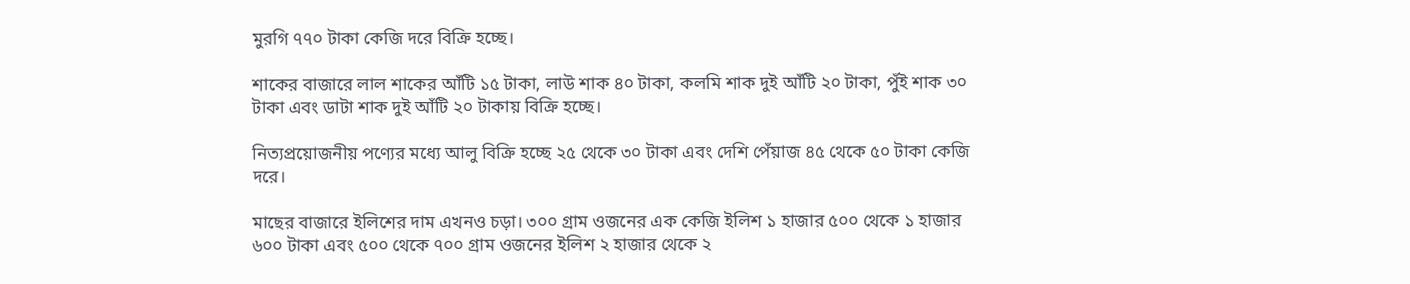মুরগি ৭৭০ টাকা কেজি দরে বিক্রি হচ্ছে।

শাকের বাজারে লাল শাকের আঁটি ১৫ টাকা, লাউ শাক ৪০ টাকা, কলমি শাক দুই আঁটি ২০ টাকা, পুঁই শাক ৩০ টাকা এবং ডাটা শাক দুই আঁটি ২০ টাকায় বিক্রি হচ্ছে।

নিত্যপ্রয়োজনীয় পণ্যের মধ্যে আলু বিক্রি হচ্ছে ২৫ থেকে ৩০ টাকা এবং দেশি পেঁয়াজ ৪৫ থেকে ৫০ টাকা কেজি দরে।

মাছের বাজারে ইলিশের দাম এখনও চড়া। ৩০০ গ্রাম ওজনের এক কেজি ইলিশ ১ হাজার ৫০০ থেকে ১ হাজার ৬০০ টাকা এবং ৫০০ থেকে ৭০০ গ্রাম ওজনের ইলিশ ২ হাজার থেকে ২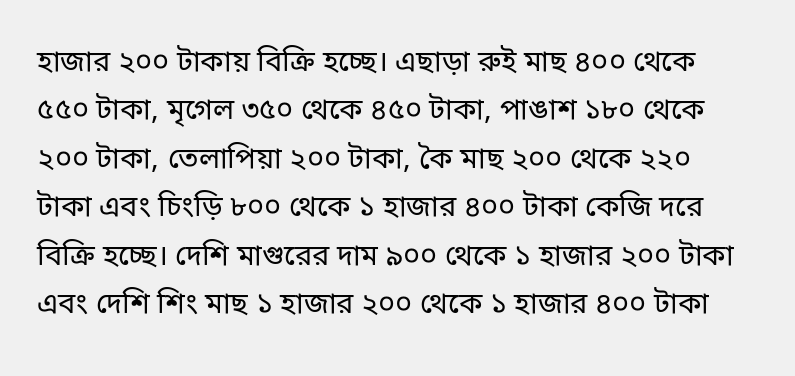হাজার ২০০ টাকায় বিক্রি হচ্ছে। এছাড়া রুই মাছ ৪০০ থেকে ৫৫০ টাকা, মৃগেল ৩৫০ থেকে ৪৫০ টাকা, পাঙাশ ১৮০ থেকে ২০০ টাকা, তেলাপিয়া ২০০ টাকা, কৈ মাছ ২০০ থেকে ২২০ টাকা এবং চিংড়ি ৮০০ থেকে ১ হাজার ৪০০ টাকা কেজি দরে বিক্রি হচ্ছে। দেশি মাগুরের দাম ৯০০ থেকে ১ হাজার ২০০ টাকা এবং দেশি শিং মাছ ১ হাজার ২০০ থেকে ১ হাজার ৪০০ টাকা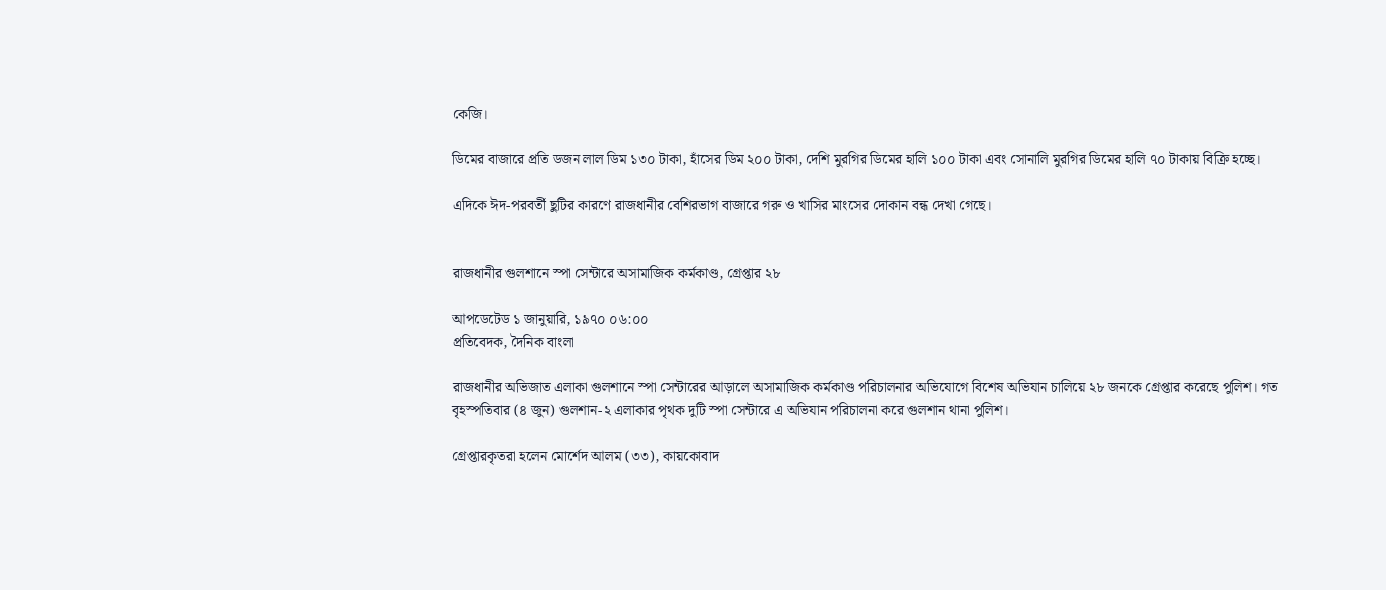কেজি।

ডিমের বাজারে প্রতি ডজন লাল ডিম ১৩০ টাকা, হাঁসের ডিম ২০০ টাকা, দেশি মুরগির ডিমের হালি ১০০ টাকা এবং সোনালি মুরগির ডিমের হালি ৭০ টাকায় বিক্রি হচ্ছে।

এদিকে ঈদ-পরবর্তী ছুটির কারণে রাজধানীর বেশিরভাগ বাজারে গরু ও খাসির মাংসের দোকান বন্ধ দেখা গেছে।


রাজধানীর গুলশানে স্পা সেন্টারে অসামাজিক কর্মকাণ্ড, গ্রেপ্তার ২৮

আপডেটেড ১ জানুয়ারি, ১৯৭০ ০৬:০০
প্রতিবেদক, দৈনিক বাংলা

রাজধানীর অভিজাত এলাকা গুলশানে স্পা সেন্টারের আড়ালে অসামাজিক কর্মকাণ্ড পরিচালনার অভিযোগে বিশেষ অভিযান চালিয়ে ২৮ জনকে গ্রেপ্তার করেছে পুলিশ। গত বৃহস্পতিবার (৪ জুন) গুলশান-২ এলাকার পৃথক দুটি স্পা সেন্টারে এ অভিযান পরিচালনা করে গুলশান থানা পুলিশ।

গ্রেপ্তারকৃতরা হলেন মোর্শেদ আলম (৩৩), কায়কোবাদ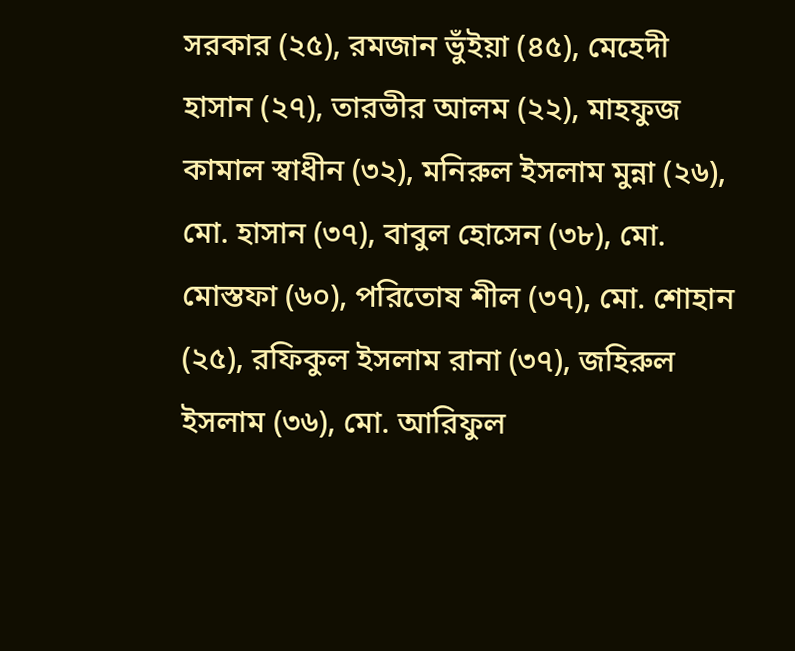সরকার (২৫), রমজান ভুঁইয়া (৪৫), মেহেদী হাসান (২৭), তারভীর আলম (২২), মাহফুজ কামাল স্বাধীন (৩২), মনিরুল ইসলাম মুন্না (২৬), মো. হাসান (৩৭), বাবুল হোসেন (৩৮), মো. মোস্তফা (৬০), পরিতোষ শীল (৩৭), মো. শোহান (২৫), রফিকুল ইসলাম রানা (৩৭), জহিরুল ইসলাম (৩৬), মো. আরিফুল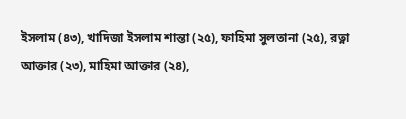ইসলাম (৪৩), খাদিজা ইসলাম শান্তা (২৫), ফাহিমা সুলতানা (২৫), রত্না আক্তার (২৩), মাহিমা আক্তার (২৪),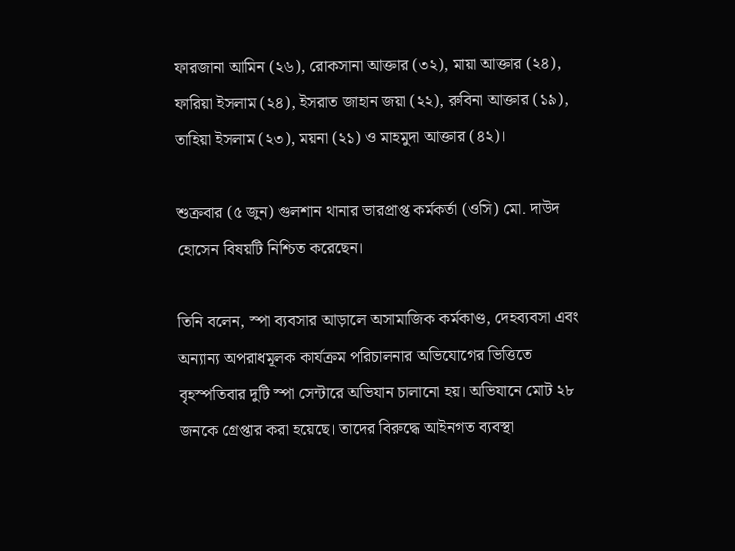ফারজানা আমিন (২৬), রোকসানা আক্তার (৩২), মায়া আক্তার (২৪), ফারিয়া ইসলাম (২৪), ইসরাত জাহান জয়া (২২), রুবিনা আক্তার (১৯), তাহিয়া ইসলাম (২৩), ময়না (২১) ও মাহমুদা আক্তার (৪২)।

শুক্রবার (৫ জুন) গুলশান থানার ভারপ্রাপ্ত কর্মকর্তা (ওসি) মো. দাউদ হোসেন বিষয়টি নিশ্চিত করেছেন।

তিনি বলেন, স্পা ব্যবসার আড়ালে অসামাজিক কর্মকাণ্ড, দেহব্যবসা এবং অন্যান্য অপরাধমূলক কার্যক্রম পরিচালনার অভিযোগের ভিত্তিতে বৃহস্পতিবার দুটি স্পা সেন্টারে অভিযান চালানো হয়। অভিযানে মোট ২৮ জনকে গ্রেপ্তার করা হয়েছে। তাদের বিরুদ্ধে আইনগত ব্যবস্থা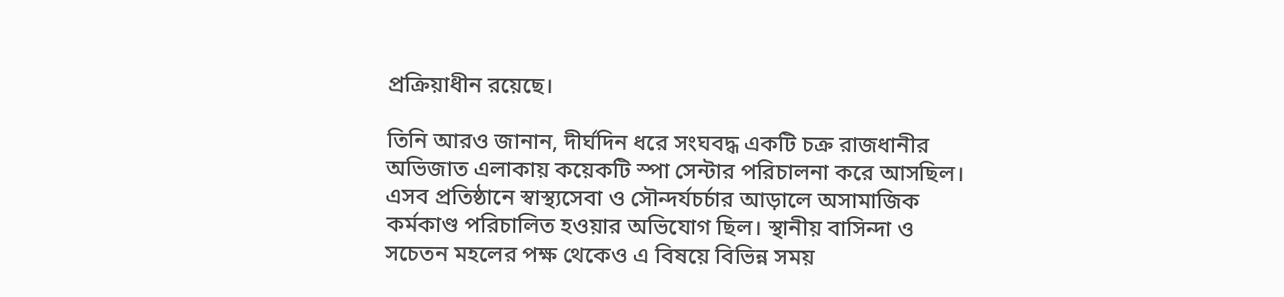প্রক্রিয়াধীন রয়েছে।

তিনি আরও জানান, দীর্ঘদিন ধরে সংঘবদ্ধ একটি চক্র রাজধানীর অভিজাত এলাকায় কয়েকটি স্পা সেন্টার পরিচালনা করে আসছিল। এসব প্রতিষ্ঠানে স্বাস্থ্যসেবা ও সৌন্দর্যচর্চার আড়ালে অসামাজিক কর্মকাণ্ড পরিচালিত হওয়ার অভিযোগ ছিল। স্থানীয় বাসিন্দা ও সচেতন মহলের পক্ষ থেকেও এ বিষয়ে বিভিন্ন সময়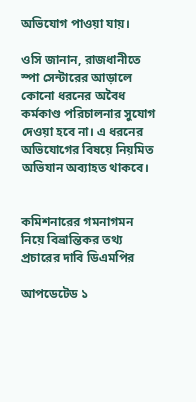অভিযোগ পাওয়া যায়।

ওসি জানান, রাজধানীতে স্পা সেন্টারের আড়ালে কোনো ধরনের অবৈধ কর্মকাণ্ড পরিচালনার সুযোগ দেওয়া হবে না। এ ধরনের অভিযোগের বিষয়ে নিয়মিত অভিযান অব্যাহত থাকবে।


কমিশনারের গমনাগমন নিয়ে বিভ্রান্তিকর তথ্য প্রচারের দাবি ডিএমপির

আপডেটেড ১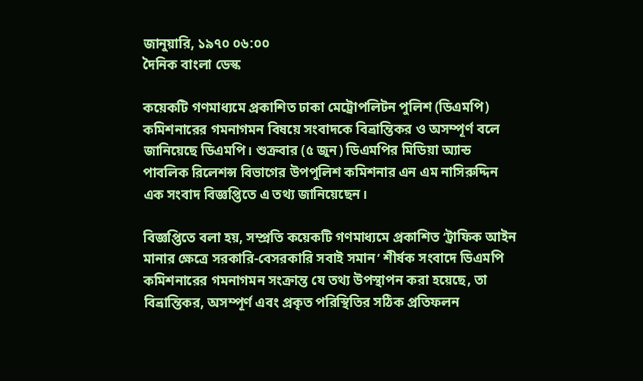জানুয়ারি, ১৯৭০ ০৬:০০
দৈনিক বাংলা ডেস্ক

কয়েকটি গণমাধ্যমে প্রকাশিত ঢাকা মেট্রোপলিটন পুলিশ (ডিএমপি) কমিশনারের গমনাগমন বিষয়ে সংবাদকে বিভ্রান্তিকর ও অসম্পূর্ণ বলে জানিয়েছে ডিএমপি। শুক্রবার (৫ জুন) ডিএমপির মিডিয়া অ্যান্ড পাবলিক রিলেশন্স বিভাগের উপপুলিশ কমিশনার এন এম নাসিরুদ্দিন এক সংবাদ বিজ্ঞপ্তিতে এ তথ্য জানিয়েছেন।

বিজ্ঞপ্তিতে বলা হয়, সম্প্রতি কয়েকটি গণমাধ্যমে প্রকাশিত ‘ট্রাফিক আইন মানার ক্ষেত্রে সরকারি-বেসরকারি সবাই সমান’ শীর্ষক সংবাদে ডিএমপি কমিশনারের গমনাগমন সংক্রান্ত যে তথ্য উপস্থাপন করা হয়েছে, তা বিভ্রান্তিকর, অসম্পূর্ণ এবং প্রকৃত পরিস্থিতির সঠিক প্রতিফলন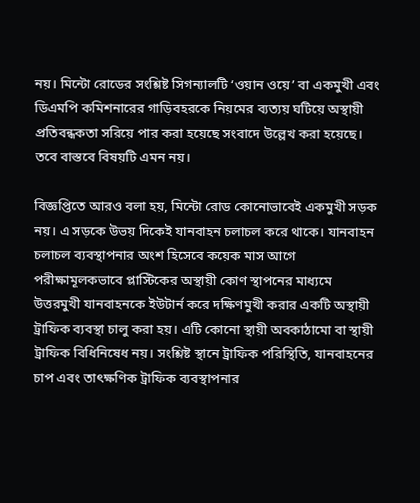নয়। মিন্টো রোডের সংশ্লিষ্ট সিগন্যালটি ‘ওয়ান ওয়ে’ বা একমুখী এবং ডিএমপি কমিশনারের গাড়িবহরকে নিয়মের ব্যত্যয় ঘটিয়ে অস্থায়ী প্রতিবন্ধকতা সরিয়ে পার করা হয়েছে সংবাদে উল্লেখ করা হয়েছে। তবে বাস্তবে বিষয়টি এমন নয়।

বিজ্ঞপ্তিতে আরও বলা হয়, মিন্টো রোড কোনোভাবেই একমুখী সড়ক নয়। এ সড়কে উভয় দিকেই যানবাহন চলাচল করে থাকে। যানবাহন চলাচল ব্যবস্থাপনার অংশ হিসেবে কয়েক মাস আগে পরীক্ষামূলকভাবে প্লাস্টিকের অস্থায়ী কোণ স্থাপনের মাধ্যমে উত্তরমুখী যানবাহনকে ইউটার্ন করে দক্ষিণমুখী করার একটি অস্থায়ী ট্রাফিক ব্যবস্থা চালু করা হয়। এটি কোনো স্থায়ী অবকাঠামো বা স্থায়ী ট্রাফিক বিধিনিষেধ নয়। সংশ্লিষ্ট স্থানে ট্রাফিক পরিস্থিতি, যানবাহনের চাপ এবং তাৎক্ষণিক ট্রাফিক ব্যবস্থাপনার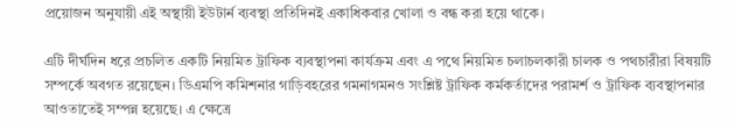প্রয়োজন অনুযায়ী এই অস্থায়ী ইউটার্ন ব্যবস্থা প্রতিদিনই একাধিকবার খোলা ও বন্ধ করা হয়ে থাকে।

এটি দীর্ঘদিন ধরে প্রচলিত একটি নিয়মিত ট্রাফিক ব্যবস্থাপনা কার্যক্রম এবং এ পথে নিয়মিত চলাচলকারী চালক ও পথচারীরা বিষয়টি সম্পর্কে অবগত রয়েছেন। ডিএমপি কমিশনার গাড়িবহরের গমনাগমনও সংশ্লিষ্ট ট্রাফিক কর্মকর্তাদের পরামর্শ ও ট্রাফিক ব্যবস্থাপনার আওতাতেই সম্পন্ন হয়েছে। এ ক্ষেত্রে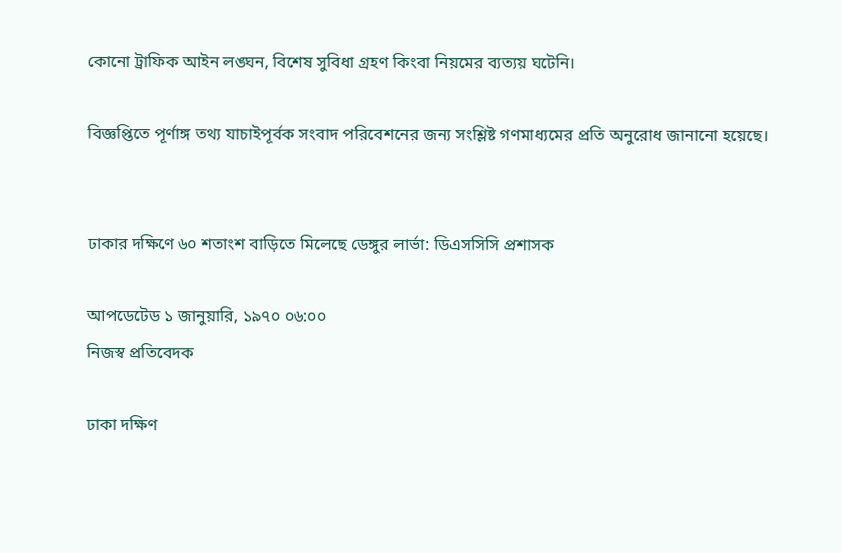কোনো ট্রাফিক আইন লঙ্ঘন, বিশেষ সুবিধা গ্রহণ কিংবা নিয়মের ব্যত্যয় ঘটেনি।

বিজ্ঞপ্তিতে পূর্ণাঙ্গ তথ্য যাচাইপূর্বক সংবাদ পরিবেশনের জন্য সংশ্লিষ্ট গণমাধ্যমের প্রতি অনুরোধ জানানো হয়েছে।


ঢাকার দক্ষিণে ৬০ শতাংশ বাড়িতে মিলেছে ডেঙ্গুর লার্ভা: ডিএসসিসি প্রশাসক

আপডেটেড ১ জানুয়ারি, ১৯৭০ ০৬:০০
নিজস্ব প্রতিবেদক

ঢাকা দক্ষিণ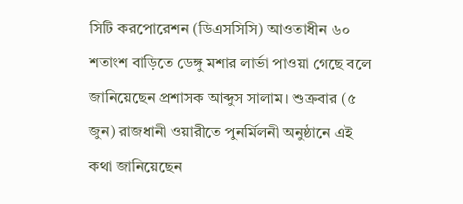সিটি করপোরেশন (ডিএসসিসি) আওতাধীন ৬০ শতাংশ বাড়িতে ডেঙ্গু মশার লার্ভা পাওয়া গেছে বলে জানিয়েছেন প্রশাসক আব্দুস সালাম। শুক্রবার (৫ জুন) রাজধানী ওয়ারীতে পুনর্মিলনী অনুষ্ঠানে এই কথা জানিয়েছেন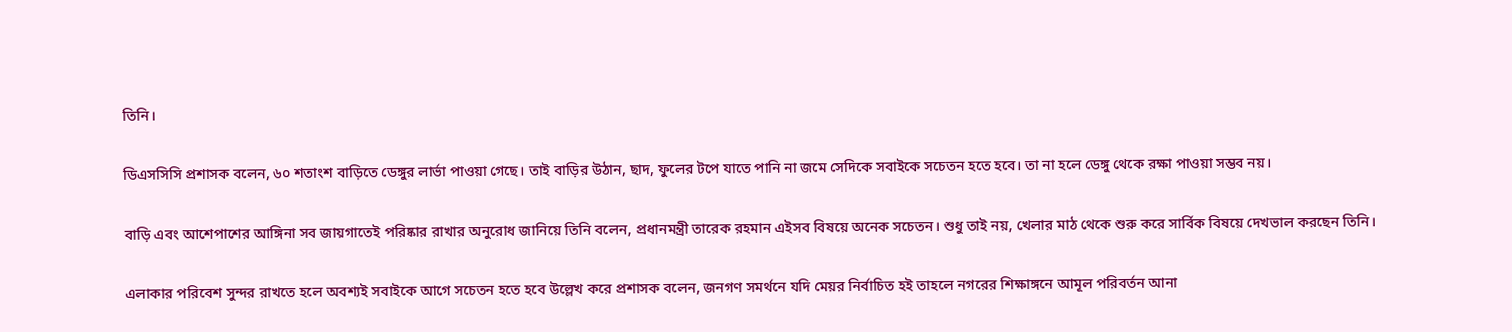তিনি।

ডিএসসিসি প্রশাসক বলেন, ৬০ শতাংশ বাড়িতে ডেঙ্গুর লার্ভা পাওয়া গেছে। তাই বাড়ির উঠান, ছাদ, ফুলের টপে যাতে পানি না জমে সেদিকে সবাইকে সচেতন হতে হবে। তা না হলে ডেঙ্গু থেকে রক্ষা পাওয়া সম্ভব নয়।

বাড়ি এবং আশেপাশের আঙ্গিনা সব জায়গাতেই পরিষ্কার রাখার অনুরোধ জানিয়ে তিনি বলেন, প্রধানমন্ত্রী তারেক রহমান এইসব বিষয়ে অনেক সচেতন। শুধু তাই নয়, খেলার মাঠ থেকে শুরু করে সার্বিক বিষয়ে দেখভাল করছেন তিনি।

এলাকার পরিবেশ সুন্দর রাখতে হলে অবশ্যই সবাইকে আগে সচেতন হতে হবে উল্লেখ করে প্রশাসক বলেন, জনগণ সমর্থনে যদি মেয়র নির্বাচিত হই তাহলে নগরের শিক্ষাঙ্গনে আমূল পরিবর্তন আনা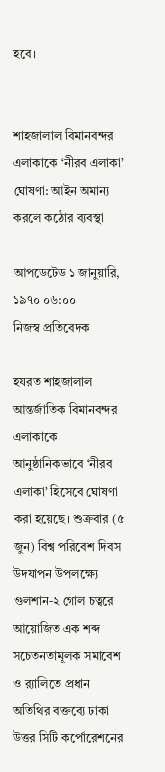হবে।


শাহজালাল বিমানবন্দর এলাকাকে ‘নীরব এলাকা’ ঘোষণা: আইন অমান্য করলে কঠোর ব্যবস্থা

আপডেটেড ১ জানুয়ারি, ১৯৭০ ০৬:০০
নিজস্ব প্রতিবেদক

হযরত শাহজালাল আন্তর্জাতিক বিমানবন্দর এলাকাকে আনুষ্ঠানিকভাবে ‘নীরব এলাকা’ হিসেবে ঘোষণা করা হয়েছে। শুক্রবার (৫ জুন) বিশ্ব পরিবেশ দিবস উদযাপন উপলক্ষ্যে গুলশান-২ গোল চত্বরে আয়োজিত এক শব্দ সচেতনতামূলক সমাবেশ ও র‍্যালিতে প্রধান অতিথির বক্তব্যে ঢাকা উত্তর সিটি কর্পোরেশনের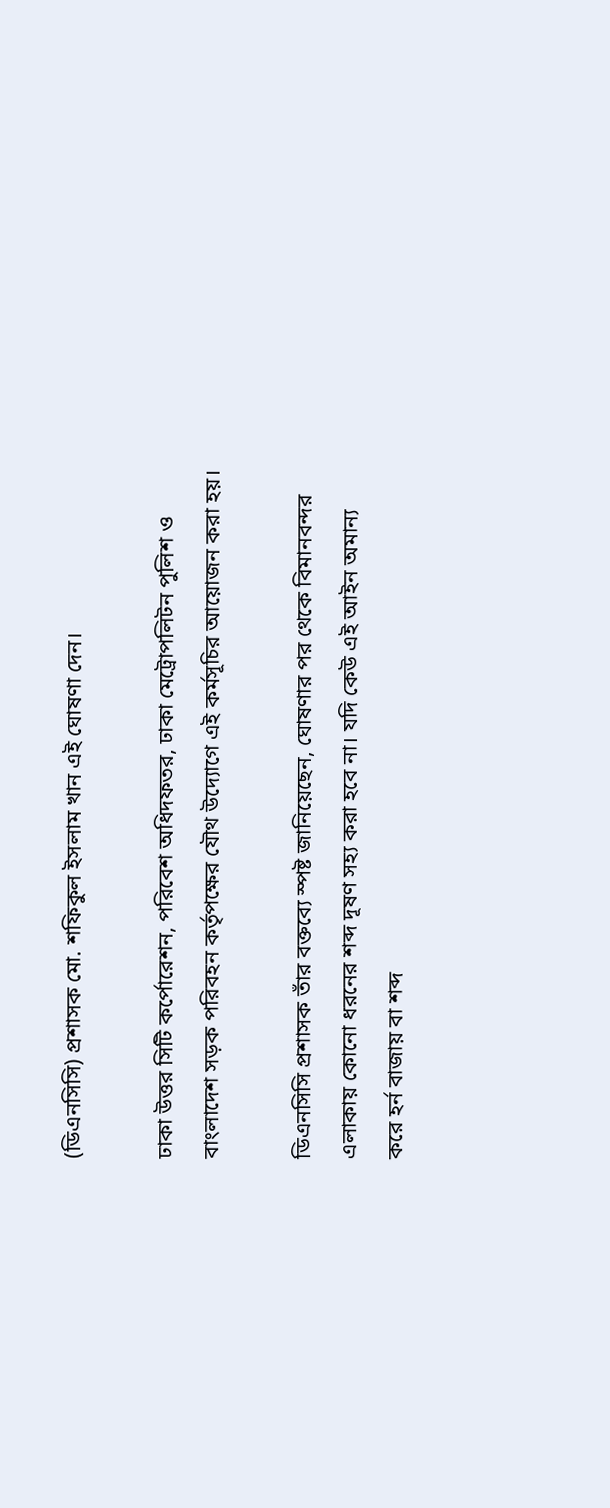(ডিএনসিসি) প্রশাসক মো. শফিকুল ইসলাম খান এই ঘোষণা দেন।

ঢাকা উত্তর সিটি কর্পোরেশন, পরিবেশ অধিদফতর, ঢাকা মেট্রোপলিটন পুলিশ ও বাংলাদেশ সড়ক পরিবহন কর্তৃপক্ষের যৌথ উদ্যোগে এই কর্মসূচির আয়োজন করা হয়।

ডিএনসিসি প্রশাসক তাঁর বক্তব্যে স্পষ্ট জানিয়েছেন, ঘোষণার পর থেকে বিমানবন্দর এলাকায় কোনো ধরনের শব্দ দূষণ সহ্য করা হবে না। যদি কেউ এই আইন অমান্য করে হর্ন বাজায় বা শব্দ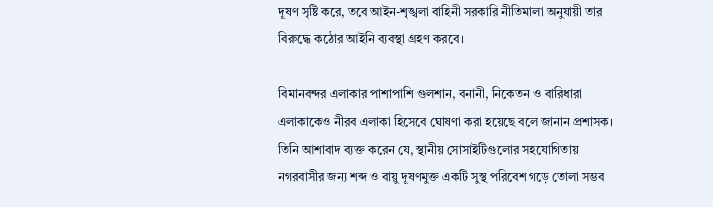দূষণ সৃষ্টি করে, তবে আইন-শৃঙ্খলা বাহিনী সরকারি নীতিমালা অনুযায়ী তার বিরুদ্ধে কঠোর আইনি ব্যবস্থা গ্রহণ করবে।

বিমানবন্দর এলাকার পাশাপাশি গুলশান, বনানী, নিকেতন ও বারিধারা এলাকাকেও নীরব এলাকা হিসেবে ঘোষণা করা হয়েছে বলে জানান প্রশাসক। তিনি আশাবাদ ব্যক্ত করেন যে, স্থানীয় সোসাইটিগুলোর সহযোগিতায় নগরবাসীর জন্য শব্দ ও বায়ু দূষণমুক্ত একটি সুস্থ পরিবেশ গড়ে তোলা সম্ভব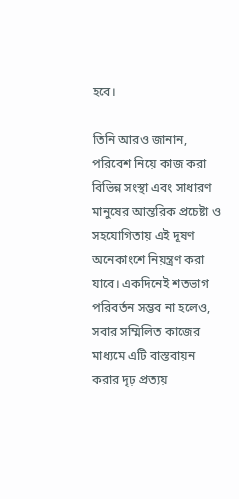হবে।

তিনি আরও জানান, পরিবেশ নিয়ে কাজ করা বিভিন্ন সংস্থা এবং সাধারণ মানুষের আন্তরিক প্রচেষ্টা ও সহযোগিতায় এই দূষণ অনেকাংশে নিয়ন্ত্রণ করা যাবে। একদিনেই শতভাগ পরিবর্তন সম্ভব না হলেও, সবার সম্মিলিত কাজের মাধ্যমে এটি বাস্তবায়ন করার দৃঢ় প্রত্যয়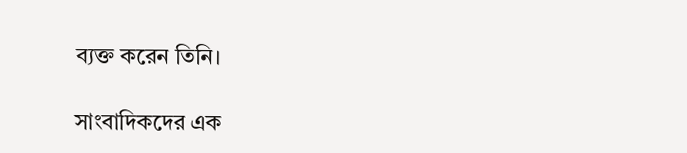ব্যক্ত করেন তিনি।

সাংবাদিকদের এক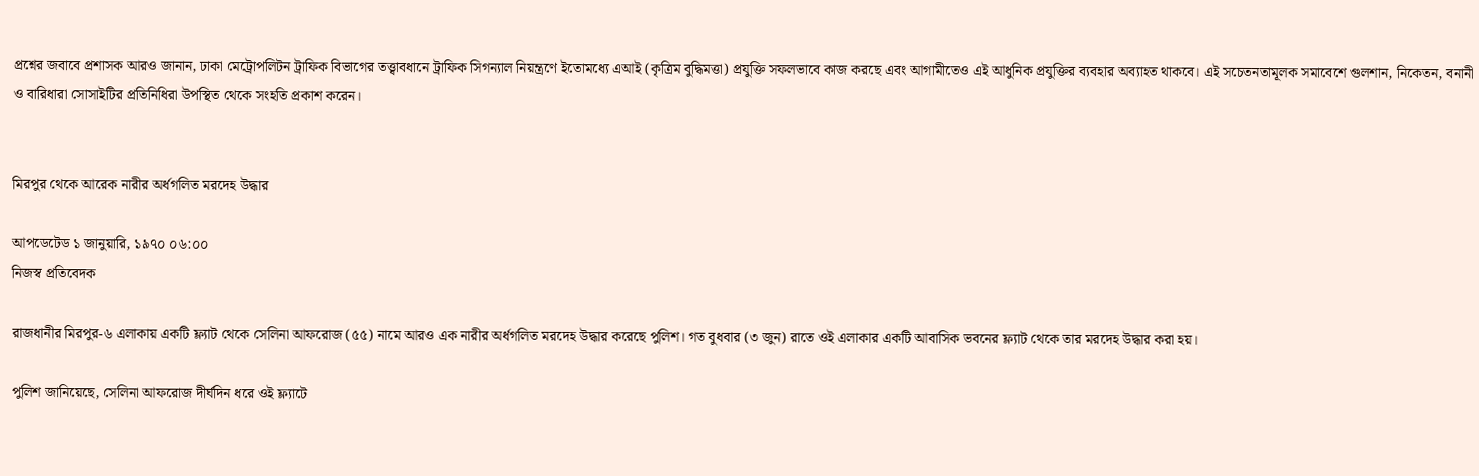প্রশ্নের জবাবে প্রশাসক আরও জানান, ঢাকা মেট্রোপলিটন ট্রাফিক বিভাগের তত্ত্বাবধানে ট্রাফিক সিগন্যাল নিয়ন্ত্রণে ইতোমধ্যে এআই (কৃত্রিম বুদ্ধিমত্তা) প্রযুক্তি সফলভাবে কাজ করছে এবং আগামীতেও এই আধুনিক প্রযুক্তির ব্যবহার অব্যাহত থাকবে। এই সচেতনতামূলক সমাবেশে গুলশান, নিকেতন, বনানী ও বারিধারা সোসাইটির প্রতিনিধিরা উপস্থিত থেকে সংহতি প্রকাশ করেন।


মিরপুর থেকে আরেক নারীর অর্ধগলিত মরদেহ উদ্ধার

আপডেটেড ১ জানুয়ারি, ১৯৭০ ০৬:০০
নিজস্ব প্রতিবেদক

রাজধানীর মিরপুর-৬ এলাকায় একটি ফ্ল্যাট থেকে সেলিনা আফরোজ (৫৫) নামে আরও এক নারীর অর্ধগলিত মরদেহ উদ্ধার করেছে পুলিশ। গত বুধবার (৩ জুন) রাতে ওই এলাকার একটি আবাসিক ভবনের ফ্ল্যাট থেকে তার মরদেহ উদ্ধার করা হয়।

পুলিশ জানিয়েছে, সেলিনা আফরোজ দীর্ঘদিন ধরে ওই ফ্ল্যাটে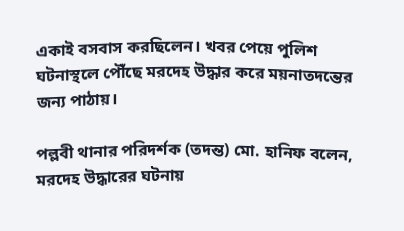একাই বসবাস করছিলেন। খবর পেয়ে পুলিশ ঘটনাস্থলে পৌঁছে মরদেহ উদ্ধার করে ময়নাতদন্তের জন্য পাঠায়।

পল্লবী থানার পরিদর্শক (তদন্ত) মো. হানিফ বলেন, মরদেহ উদ্ধারের ঘটনায়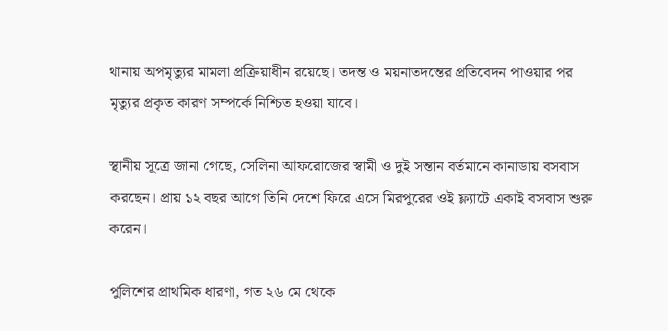থানায় অপমৃত্যুর মামলা প্রক্রিয়াধীন রয়েছে। তদন্ত ও ময়নাতদন্তের প্রতিবেদন পাওয়ার পর মৃত্যুর প্রকৃত কারণ সম্পর্কে নিশ্চিত হওয়া যাবে।

স্থানীয় সূত্রে জানা গেছে, সেলিনা আফরোজের স্বামী ও দুই সন্তান বর্তমানে কানাডায় বসবাস করছেন। প্রায় ১২ বছর আগে তিনি দেশে ফিরে এসে মিরপুরের ওই ফ্ল্যাটে একাই বসবাস শুরু করেন।

পুলিশের প্রাথমিক ধারণা, গত ২৬ মে থেকে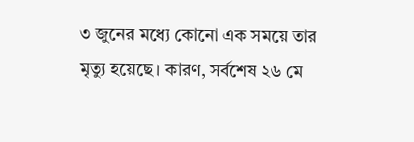৩ জুনের মধ্যে কোনো এক সময়ে তার মৃত্যু হয়েছে। কারণ, সর্বশেষ ২৬ মে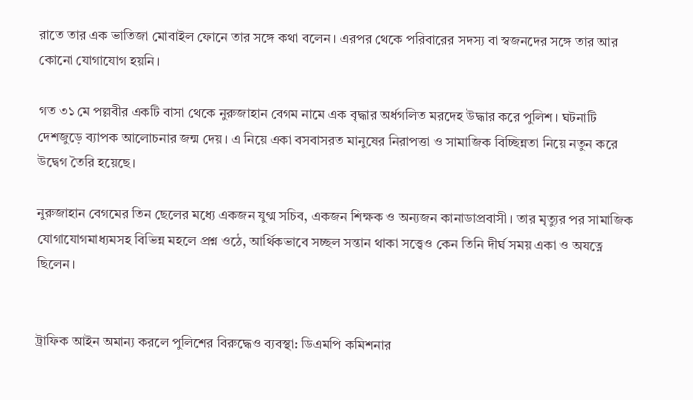রাতে তার এক ভাতিজা মোবাইল ফোনে তার সঙ্গে কথা বলেন। এরপর থেকে পরিবারের সদস্য বা স্বজনদের সঙ্গে তার আর কোনো যোগাযোগ হয়নি।

গত ৩১ মে পল্লবীর একটি বাসা থেকে নুরুজাহান বেগম নামে এক বৃদ্ধার অর্ধগলিত মরদেহ উদ্ধার করে পুলিশ। ঘটনাটি দেশজুড়ে ব্যাপক আলোচনার জন্ম দেয়। এ নিয়ে একা বসবাসরত মানুষের নিরাপত্তা ও সামাজিক বিচ্ছিন্নতা নিয়ে নতুন করে উদ্বেগ তৈরি হয়েছে।

নুরুজাহান বেগমের তিন ছেলের মধ্যে একজন যুগ্ম সচিব, একজন শিক্ষক ও অন্যজন কানাডাপ্রবাসী। তার মৃত্যুর পর সামাজিক যোগাযোগমাধ্যমসহ বিভিন্ন মহলে প্রশ্ন ওঠে, আর্থিকভাবে সচ্ছল সন্তান থাকা সত্ত্বেও কেন তিনি দীর্ঘ সময় একা ও অযত্নে ছিলেন।


ট্রাফিক আইন অমান্য করলে পুলিশের বিরুদ্ধেও ব্যবস্থা: ডিএমপি কমিশনার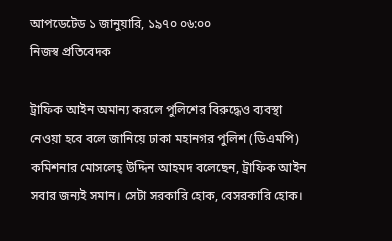আপডেটেড ১ জানুয়ারি, ১৯৭০ ০৬:০০
নিজস্ব প্রতিবেদক

ট্রাফিক আইন অমান্য করলে পুলিশের বিরুদ্ধেও ব্যবস্থা নেওয়া হবে বলে জানিয়ে ঢাকা মহানগর পুলিশ (ডিএমপি) কমিশনার মোসলেহ্ উদ্দিন আহমদ বলেছেন, ট্রাফিক আইন সবার জন্যই সমান। সেটা সরকারি হোক, বেসরকারি হোক।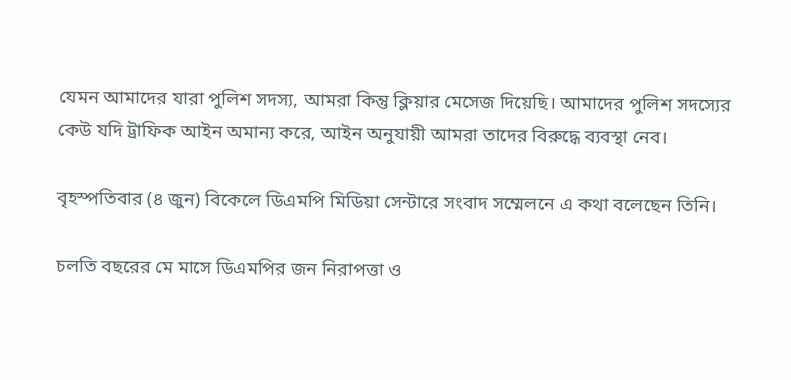যেমন আমাদের যারা পুলিশ সদস্য, আমরা কিন্তু ক্লিয়ার মেসেজ দিয়েছি। আমাদের পুলিশ সদস্যের কেউ যদি ট্রাফিক আইন অমান্য করে, আইন অনুযায়ী আমরা তাদের বিরুদ্ধে ব্যবস্থা নেব।

বৃহস্পতিবার (৪ জুন) বিকেলে ডিএমপি মিডিয়া সেন্টারে সংবাদ সম্মেলনে এ কথা বলেছেন তিনি।

চলতি বছরের মে মাসে ডিএমপির জন নিরাপত্তা ও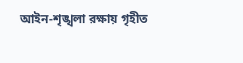আইন-শৃঙ্খলা রক্ষায় গৃহীত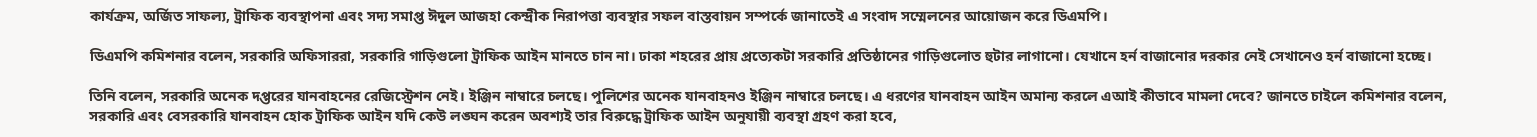কার্যক্রম, অর্জিত সাফল্য, ট্রাফিক ব্যবস্থাপনা এবং সদ্য সমাপ্ত ঈদুল আজহা কেন্দ্রীক নিরাপত্তা ব্যবস্থার সফল বাস্তবায়ন সম্পর্কে জানাতেই এ সংবাদ সম্মেলনের আয়োজন করে ডিএমপি।

ডিএমপি কমিশনার বলেন, সরকারি অফিসাররা, সরকারি গাড়িগুলো ট্রাফিক আইন মানতে চান না। ঢাকা শহরের প্রায় প্রত্যেকটা সরকারি প্রতিষ্ঠানের গাড়িগুলোত হুটার লাগানো। যেখানে হর্ন বাজানোর দরকার নেই সেখানেও হর্ন বাজানো হচ্ছে।

তিনি বলেন, সরকারি অনেক দপ্তরের যানবাহনের রেজিস্ট্রেশন নেই। ইঞ্জিন নাম্বারে চলছে। পুলিশের অনেক যানবাহনও ইঞ্জিন নাম্বারে চলছে। এ ধরণের যানবাহন আইন অমান্য করলে এআই কীভাবে মামলা দেবে? জানতে চাইলে কমিশনার বলেন, সরকারি এবং বেসরকারি যানবাহন হোক ট্রাফিক আইন যদি কেউ লঙ্ঘন করেন অবশ্যই তার বিরুদ্ধে ট্রাফিক আইন অনুযায়ী ব্যবস্থা গ্রহণ করা হবে,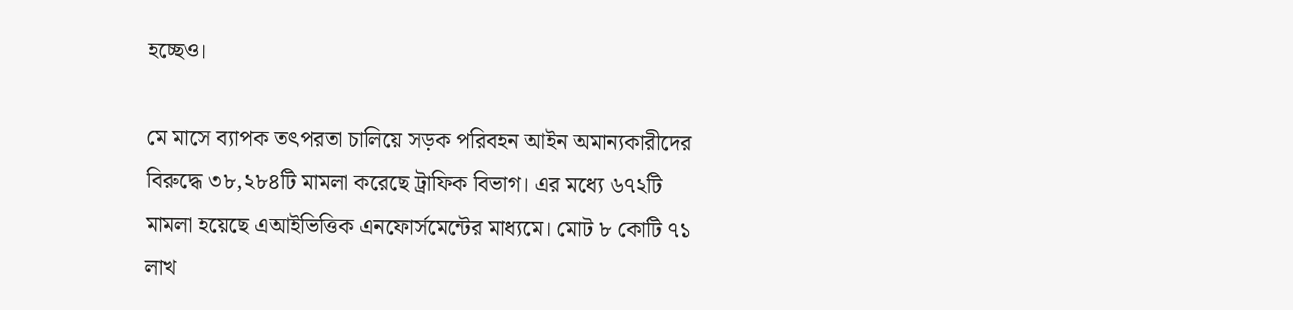হচ্ছেও।

মে মাসে ব্যাপক তৎপরতা চালিয়ে সড়ক পরিবহন আইন অমান্যকারীদের বিরুদ্ধে ৩৮,২৮৪টি মামলা করেছে ট্রাফিক বিভাগ। এর মধ্যে ৬৭২টি মামলা হয়েছে এআইভিত্তিক এনফোর্সমেন্টের মাধ্যমে। মোট ৮ কোটি ৭১ লাখ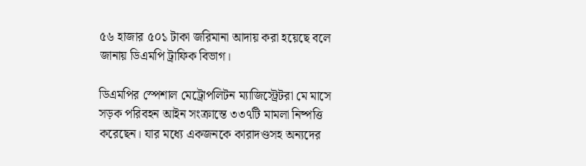৫৬ হাজার ৫০১ টাকা জরিমানা আদায় করা হয়েছে বলে জানায় ডিএমপি ট্রাফিক বিভাগ।

ডিএমপির স্পেশাল মেট্রোপলিটন ম্যাজিস্ট্রেটরা মে মাসে সড়ক পরিবহন আইন সংক্রান্তে ৩৩৭টি মামলা নিষ্পত্তি করেছেন। যার মধ্যে একজনকে কারাদণ্ডসহ অন্যদের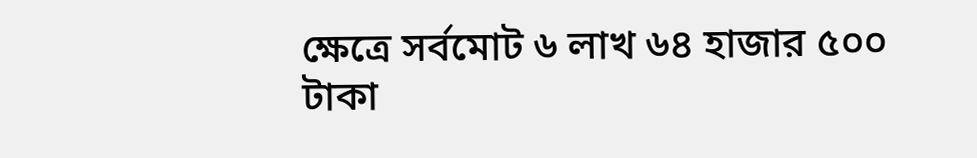ক্ষেত্রে সর্বমোট ৬ লাখ ৬৪ হাজার ৫০০ টাকা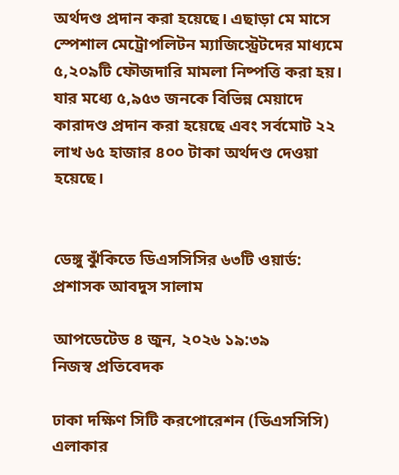অর্থদণ্ড প্রদান করা হয়েছে। এছাড়া মে মাসে স্পেশাল মেট্রোপলিটন ম্যাজিস্ট্রেটদের মাধ্যমে ৫,২০৯টি ফৌজদারি মামলা নিষ্পত্তি করা হয়। যার মধ্যে ৫,৯৫৩ জনকে বিভিন্ন মেয়াদে কারাদণ্ড প্রদান করা হয়েছে এবং সর্বমোট ২২ লাখ ৬৫ হাজার ৪০০ টাকা অর্থদণ্ড দেওয়া হয়েছে।


ডেঙ্গু ঝুঁকিতে ডিএসসিসির ৬৩টি ওয়ার্ড: প্রশাসক আবদুস সালাম

আপডেটেড ৪ জুন, ২০২৬ ১৯:৩৯
নিজস্ব প্রতিবেদক

ঢাকা দক্ষিণ সিটি করপোরেশন (ডিএসসিসি) এলাকার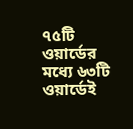৭৫টি ওয়ার্ডের মধ্যে ৬৩টি ওয়ার্ডেই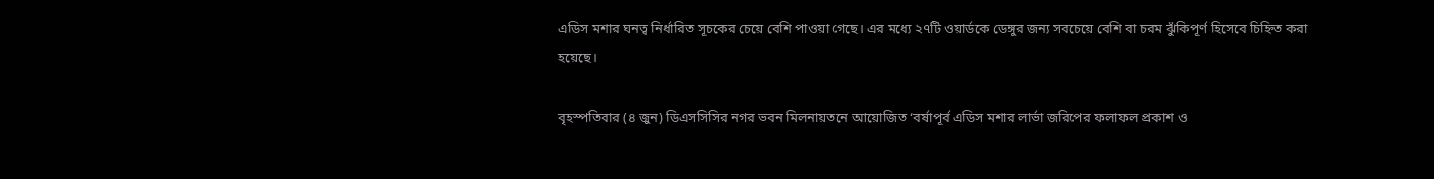এডিস মশার ঘনত্ব নির্ধারিত সূচকের চেয়ে বেশি পাওয়া গেছে। এর মধ্যে ২৭টি ওয়ার্ডকে ডেঙ্গুর জন্য সবচেয়ে বেশি বা চরম ঝুঁকিপূর্ণ হিসেবে চিহ্নিত করা হয়েছে।

বৃহস্পতিবার (৪ জুন) ডিএসসিসির নগর ভবন মিলনায়তনে আয়োজিত ‘বর্ষাপূর্ব এডিস মশার লার্ভা জরিপের ফলাফল প্রকাশ ও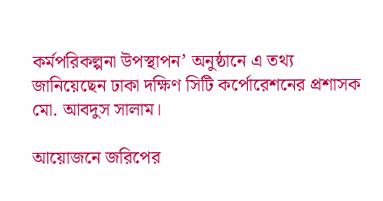কর্মপরিকল্পনা উপস্থাপন’ অনুষ্ঠানে এ তথ্য জানিয়েছেন ঢাকা দক্ষিণ সিটি কর্পোরেশনের প্রশাসক মো. আবদুস সালাম।

আয়োজনে জরিপের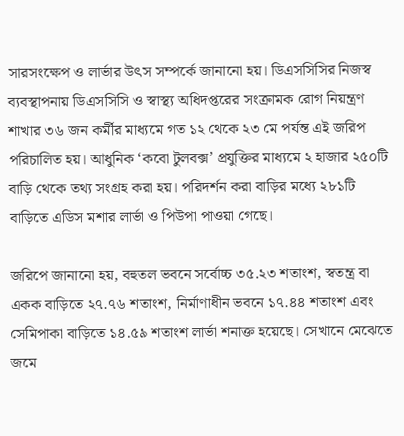সারসংক্ষেপ ও লার্ভার উৎস সম্পর্কে জানানো হয়। ডিএসসিসির নিজস্ব ব্যবস্থাপনায় ডিএসসিসি ও স্বাস্থ্য অধিদপ্তরের সংক্রামক রোগ নিয়ন্ত্রণ শাখার ৩৬ জন কর্মীর মাধ্যমে গত ১২ থেকে ২৩ মে পর্যন্ত এই জরিপ পরিচালিত হয়। আধুনিক ‘কবো টুলবক্স’ প্রযুক্তির মাধ্যমে ২ হাজার ২৫০টি বাড়ি থেকে তথ্য সংগ্রহ করা হয়। পরিদর্শন করা বাড়ির মধ্যে ২৮১টি বাড়িতে এডিস মশার লার্ভা ও পিউপা পাওয়া গেছে।

জরিপে জানানো হয়, বহুতল ভবনে সর্বোচ্চ ৩৫.২৩ শতাংশ, স্বতন্ত্র বা একক বাড়িতে ২৭.৭৬ শতাংশ, নির্মাণাধীন ভবনে ১৭.৪৪ শতাংশ এবং সেমিপাকা বাড়িতে ১৪.৫৯ শতাংশ লার্ভা শনাক্ত হয়েছে। সেখানে মেঝেতে জমে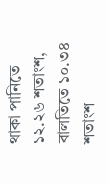থাকা পানিতে ১২.২৬ শতাংশ, বালতিতে ১০.৩৪ শতাংশ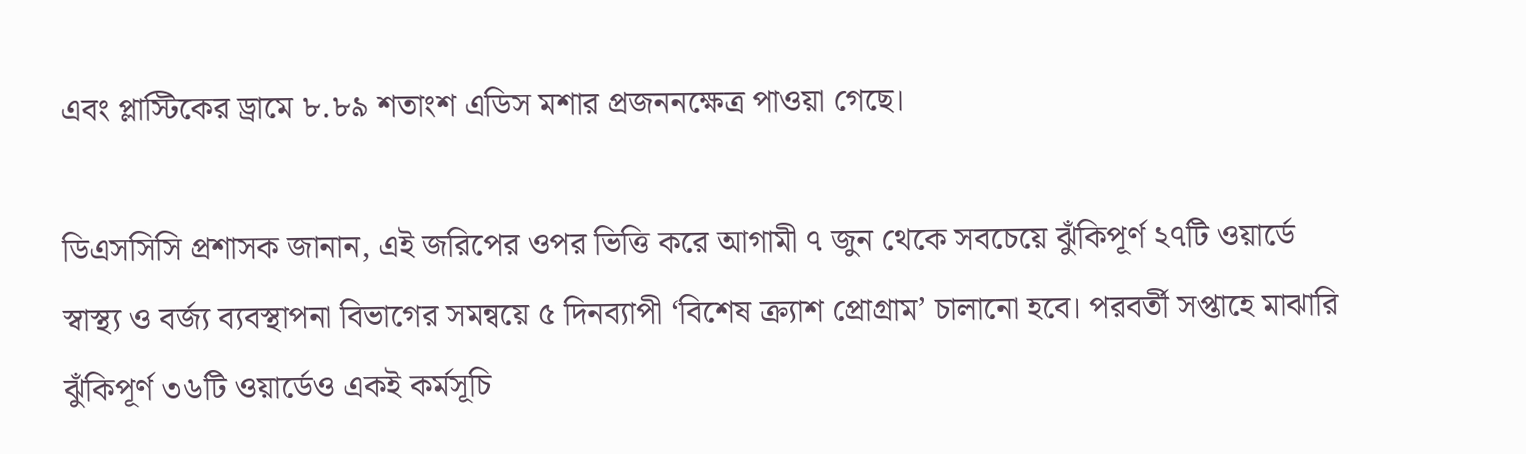এবং প্লাস্টিকের ড্রামে ৮.৮৯ শতাংশ এডিস মশার প্রজননক্ষেত্র পাওয়া গেছে।

ডিএসসিসি প্রশাসক জানান, এই জরিপের ওপর ভিত্তি করে আগামী ৭ জুন থেকে সবচেয়ে ঝুঁকিপূর্ণ ২৭টি ওয়ার্ডে স্বাস্থ্য ও বর্জ্য ব্যবস্থাপনা বিভাগের সমন্বয়ে ৫ দিনব্যাপী ‘বিশেষ ক্র্যাশ প্রোগ্রাম’ চালানো হবে। পরবর্তী সপ্তাহে মাঝারি ঝুঁকিপূর্ণ ৩৬টি ওয়ার্ডেও একই কর্মসূচি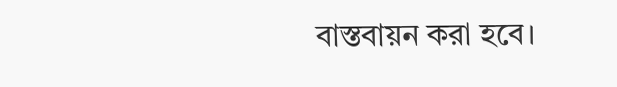বাস্তবায়ন করা হবে।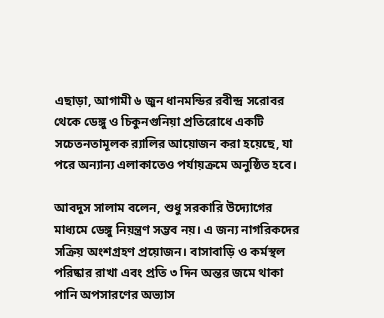এছাড়া, আগামী ৬ জুন ধানমন্ডির রবীন্দ্র সরোবর থেকে ডেঙ্গু ও চিকুনগুনিয়া প্রতিরোধে একটি সচেতনতামূলক র‍্যালির আয়োজন করা হয়েছে, যা পরে অন্যান্য এলাকাতেও পর্যায়ক্রমে অনুষ্ঠিত হবে।

আবদুস সালাম বলেন, শুধু সরকারি উদ্যোগের মাধ্যমে ডেঙ্গু নিয়ন্ত্রণ সম্ভব নয়। এ জন্য নাগরিকদের সক্রিয় অংশগ্রহণ প্রয়োজন। বাসাবাড়ি ও কর্মস্থল পরিষ্কার রাখা এবং প্রতি ৩ দিন অন্তর জমে থাকা পানি অপসারণের অভ্যাস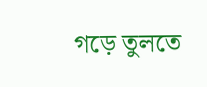গড়ে তুলতে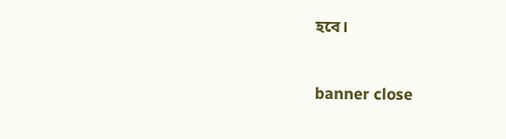হবে।


banner close